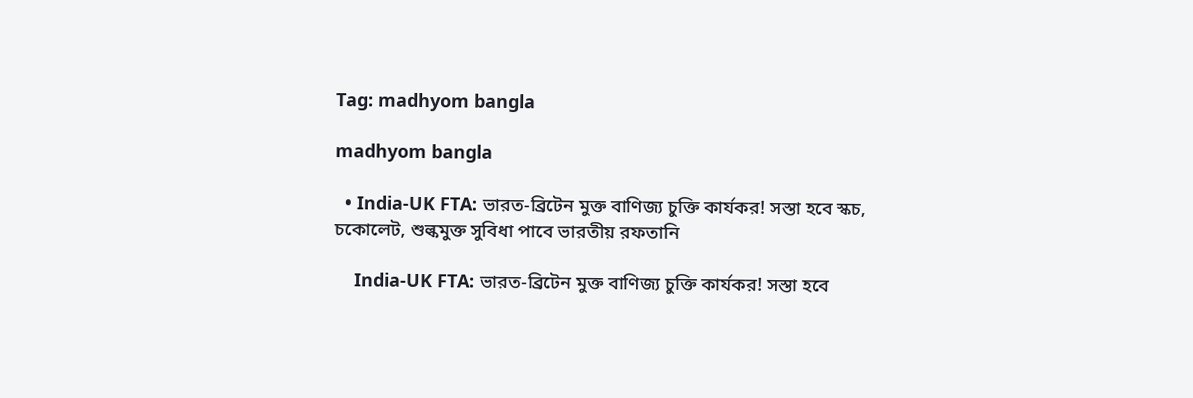Tag: madhyom bangla

madhyom bangla

  • India-UK FTA: ভারত-ব্রিটেন মুক্ত বাণিজ্য চুক্তি কার্যকর! সস্তা হবে স্কচ, চকোলেট, শুল্কমুক্ত সুবিধা পাবে ভারতীয় রফতানি

    India-UK FTA: ভারত-ব্রিটেন মুক্ত বাণিজ্য চুক্তি কার্যকর! সস্তা হবে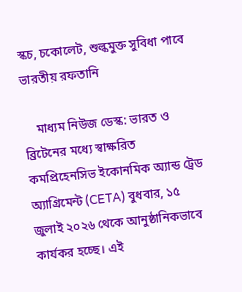স্কচ, চকোলেট, শুল্কমুক্ত সুবিধা পাবে ভারতীয় রফতানি

    মাধ্যম নিউজ ডেস্ক: ভারত ও ব্রিটেনের মধ্যে স্বাক্ষরিত কমপ্রিহেনসিভ ইকোনমিক অ্যান্ড ট্রেড অ্যাগ্রিমেন্ট (CETA) বুধবার, ১৫ জুলাই ২০২৬ থেকে আনুষ্ঠানিকভাবে কার্যকর হচ্ছে। এই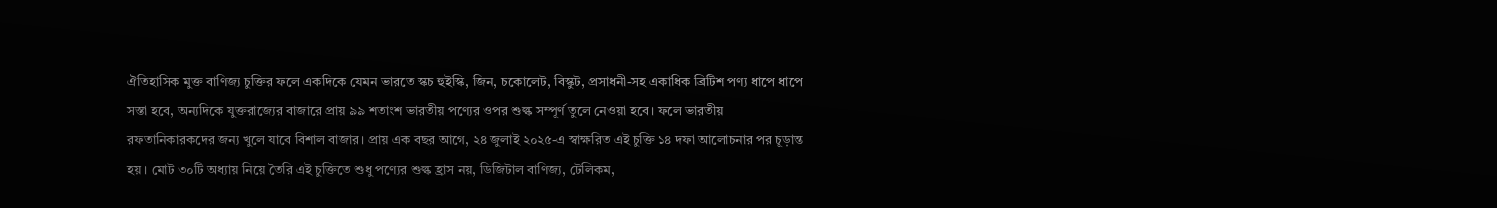ঐতিহাসিক মুক্ত বাণিজ্য চুক্তির ফলে একদিকে যেমন ভারতে স্কচ হুইস্কি, জিন, চকোলেট, বিস্কুট, প্রসাধনী-সহ একাধিক ব্রিটিশ পণ্য ধাপে ধাপে সস্তা হবে, অন্যদিকে যুক্তরাজ্যের বাজারে প্রায় ৯৯ শতাংশ ভারতীয় পণ্যের ওপর শুল্ক সম্পূর্ণ তুলে নেওয়া হবে। ফলে ভারতীয় রফতানিকারকদের জন্য খুলে যাবে বিশাল বাজার। প্রায় এক বছর আগে, ২৪ জুলাই ২০২৫-এ স্বাক্ষরিত এই চুক্তি ১৪ দফা আলোচনার পর চূড়ান্ত হয়। মোট ৩০টি অধ্যায় নিয়ে তৈরি এই চুক্তিতে শুধু পণ্যের শুল্ক হ্রাস নয়, ডিজিটাল বাণিজ্য, টেলিকম,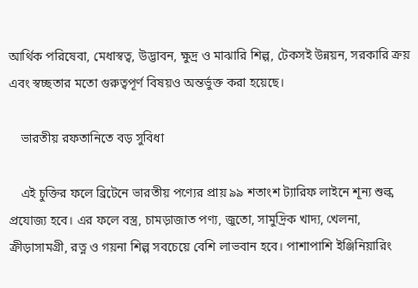আর্থিক পরিষেবা, মেধাস্বত্ব, উদ্ভাবন, ক্ষুদ্র ও মাঝারি শিল্প, টেকসই উন্নয়ন, সরকারি ক্রয় এবং স্বচ্ছতার মতো গুরুত্বপূর্ণ বিষয়ও অন্তর্ভুক্ত করা হয়েছে।

    ভারতীয় রফতানিতে বড় সুবিধা

    এই চুক্তির ফলে ব্রিটেনে ভারতীয় পণ্যের প্রায় ৯৯ শতাংশ ট্যারিফ লাইনে শূন্য শুল্ক প্রযোজ্য হবে। এর ফলে বস্ত্র, চামড়াজাত পণ্য, জুতো, সামুদ্রিক খাদ্য, খেলনা, ক্রীড়াসামগ্রী, রত্ন ও গয়না শিল্প সবচেয়ে বেশি লাভবান হবে। পাশাপাশি ইঞ্জিনিয়ারিং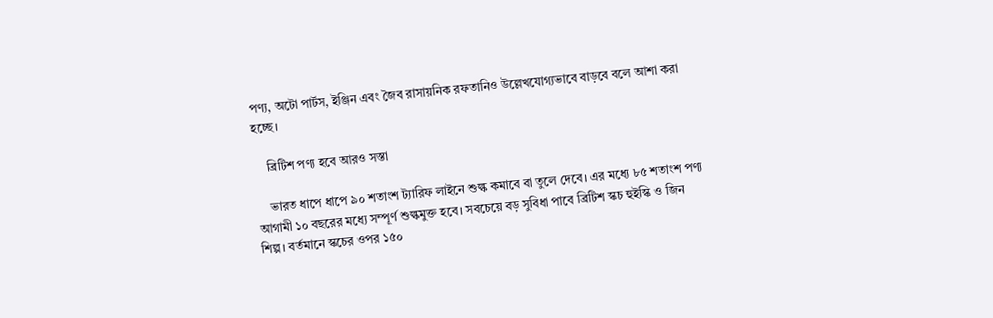পণ্য, অটো পার্টস, ইঞ্জিন এবং জৈব রাসায়নিক রফতানিও উল্লেখযোগ্যভাবে বাড়বে বলে আশা করা হচ্ছে।

    ব্রিটিশ পণ্য হবে আরও সস্তা

    ভারত ধাপে ধাপে ৯০ শতাংশ ট্যারিফ লাইনে শুল্ক কমাবে বা তুলে দেবে। এর মধ্যে ৮৫ শতাংশ পণ্য আগামী ১০ বছরের মধ্যে সম্পূর্ণ শুল্কমুক্ত হবে। সবচেয়ে বড় সুবিধা পাবে ব্রিটিশ স্কচ হুইস্কি ও জিন শিল্প। বর্তমানে স্কচের ওপর ১৫০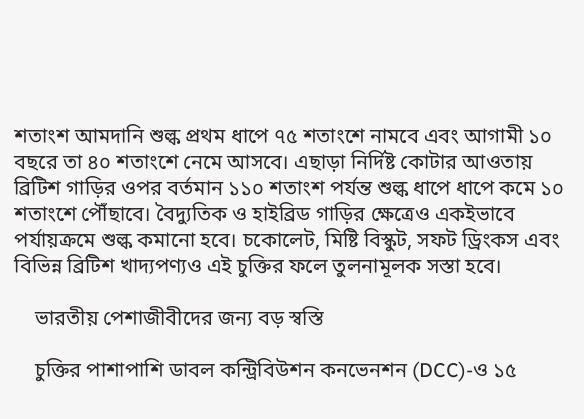শতাংশ আমদানি শুল্ক প্রথম ধাপে ৭৫ শতাংশে নামবে এবং আগামী ১০ বছরে তা ৪০ শতাংশে নেমে আসবে। এছাড়া নির্দিষ্ট কোটার আওতায় ব্রিটিশ গাড়ির ওপর বর্তমান ১১০ শতাংশ পর্যন্ত শুল্ক ধাপে ধাপে কমে ১০ শতাংশে পৌঁছাবে। বৈদ্যুতিক ও হাইব্রিড গাড়ির ক্ষেত্রেও একইভাবে পর্যায়ক্রমে শুল্ক কমানো হবে। চকোলেট, মিষ্টি বিস্কুট, সফট ড্রিংকস এবং বিভিন্ন ব্রিটিশ খাদ্যপণ্যও এই চুক্তির ফলে তুলনামূলক সস্তা হবে।

    ভারতীয় পেশাজীবীদের জন্য বড় স্বস্তি

    চুক্তির পাশাপাশি ডাবল কন্ট্রিবিউশন কনভেনশন (DCC)-ও ১৫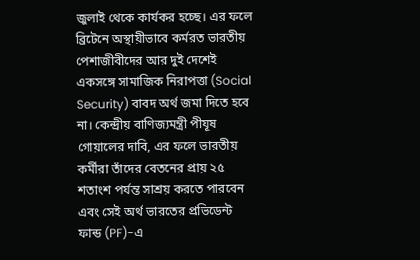জুলাই থেকে কার্যকর হচ্ছে। এর ফলে ব্রিটেনে অস্থায়ীভাবে কর্মরত ভারতীয় পেশাজীবীদের আর দুই দেশেই একসঙ্গে সামাজিক নিরাপত্তা (Social Security) বাবদ অর্থ জমা দিতে হবে না। কেন্দ্রীয় বাণিজ্যমন্ত্রী পীযূষ গোয়ালের দাবি, এর ফলে ভারতীয় কর্মীরা তাঁদের বেতনের প্রায় ২৫ শতাংশ পর্যন্ত সাশ্রয় করতে পারবেন এবং সেই অর্থ ভারতের প্রভিডেন্ট ফান্ড (PF)-এ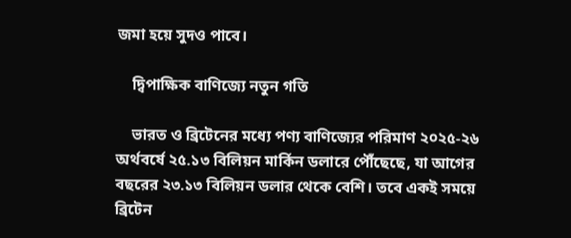জমা হয়ে সুদও পাবে।

    দ্বিপাক্ষিক বাণিজ্যে নতুন গতি

    ভারত ও ব্রিটেনের মধ্যে পণ্য বাণিজ্যের পরিমাণ ২০২৫-২৬ অর্থবর্ষে ২৫.১৩ বিলিয়ন মার্কিন ডলারে পৌঁছেছে, যা আগের বছরের ২৩.১৩ বিলিয়ন ডলার থেকে বেশি। তবে একই সময়ে ব্রিটেন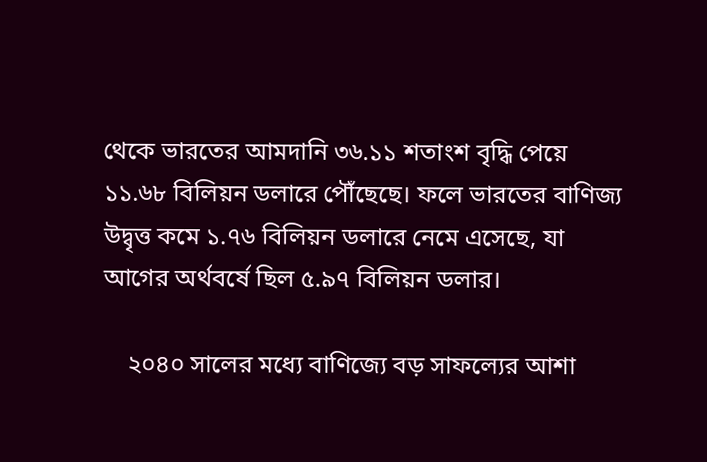থেকে ভারতের আমদানি ৩৬.১১ শতাংশ বৃদ্ধি পেয়ে ১১.৬৮ বিলিয়ন ডলারে পৌঁছেছে। ফলে ভারতের বাণিজ্য উদ্বৃত্ত কমে ১.৭৬ বিলিয়ন ডলারে নেমে এসেছে, যা আগের অর্থবর্ষে ছিল ৫.৯৭ বিলিয়ন ডলার।

    ২০৪০ সালের মধ্যে বাণিজ্যে বড় সাফল্যের আশা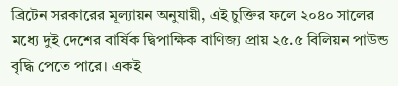ব্রিটেন সরকারের মূল্যায়ন অনুযায়ী, এই চুক্তির ফলে ২০৪০ সালের মধ্যে দুই দেশের বার্ষিক দ্বিপাক্ষিক বাণিজ্য প্রায় ২৫.৫ বিলিয়ন পাউন্ড বৃদ্ধি পেতে পারে। একই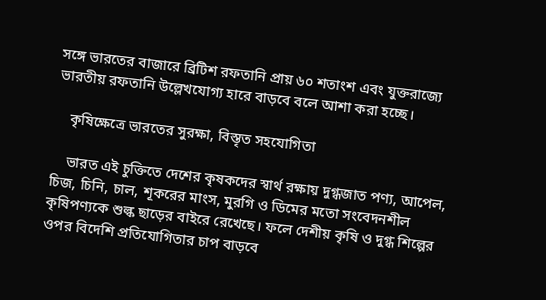সঙ্গে ভারতের বাজারে ব্রিটিশ রফতানি প্রায় ৬০ শতাংশ এবং যুক্তরাজ্যে ভারতীয় রফতানি উল্লেখযোগ্য হারে বাড়বে বলে আশা করা হচ্ছে।

    কৃষিক্ষেত্রে ভারতের সুরক্ষা, বিস্তৃত সহযোগিতা

    ভারত এই চুক্তিতে দেশের কৃষকদের স্বার্থ রক্ষায় দুগ্ধজাত পণ্য, আপেল, চিজ, চিনি, চাল, শূকরের মাংস, মুরগি ও ডিমের মতো সংবেদনশীল কৃষিপণ্যকে শুল্ক ছাড়ের বাইরে রেখেছে। ফলে দেশীয় কৃষি ও দুগ্ধ শিল্পের ওপর বিদেশি প্রতিযোগিতার চাপ বাড়বে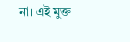না। এই মুক্ত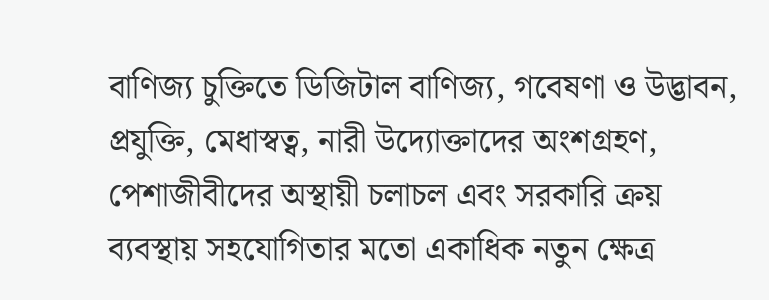বাণিজ্য চুক্তিতে ডিজিটাল বাণিজ্য, গবেষণা ও উদ্ভাবন, প্রযুক্তি, মেধাস্বত্ব, নারী উদ্যোক্তাদের অংশগ্রহণ, পেশাজীবীদের অস্থায়ী চলাচল এবং সরকারি ক্রয় ব্যবস্থায় সহযোগিতার মতো একাধিক নতুন ক্ষেত্র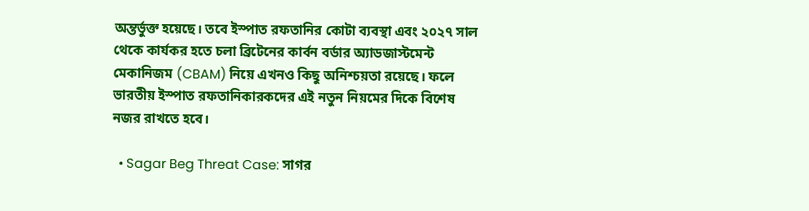অন্তর্ভুক্ত হয়েছে। তবে ইস্পাত রফতানির কোটা ব্যবস্থা এবং ২০২৭ সাল থেকে কার্যকর হতে চলা ব্রিটেনের কার্বন বর্ডার অ্যাডজাস্টমেন্ট মেকানিজম (CBAM) নিয়ে এখনও কিছু অনিশ্চয়তা রয়েছে। ফলে ভারতীয় ইস্পাত রফতানিকারকদের এই নতুন নিয়মের দিকে বিশেষ নজর রাখতে হবে।

  • Sagar Beg Threat Case: সাগর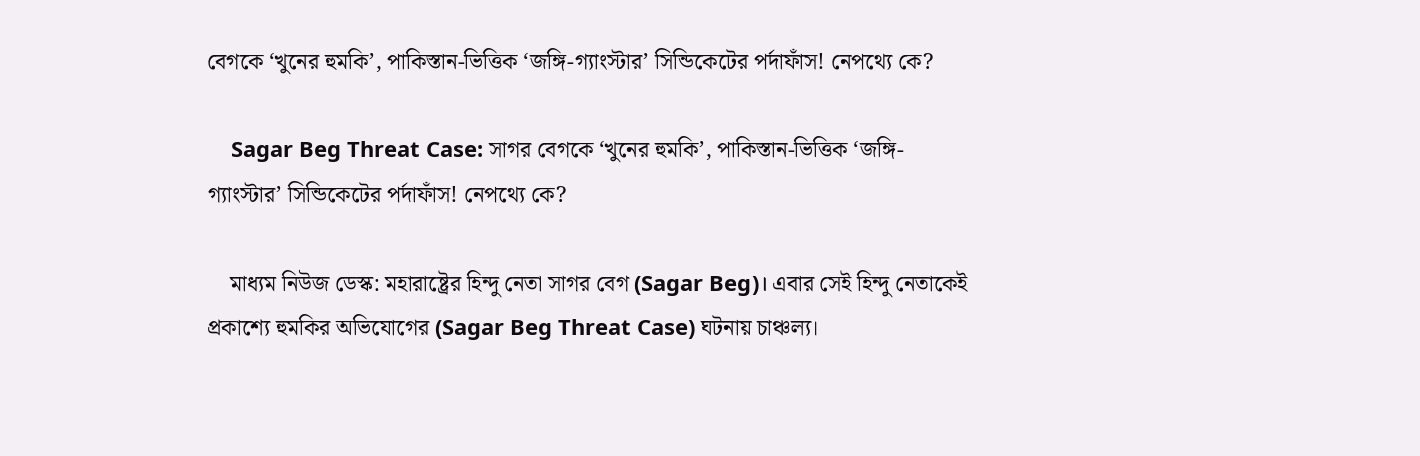বেগকে ‘খুনের হুমকি’, পাকিস্তান-ভিত্তিক ‘জঙ্গি-গ্যাংস্টার’ সিন্ডিকেটের পর্দাফাঁস! নেপথ্যে কে?

    Sagar Beg Threat Case: সাগর বেগকে ‘খুনের হুমকি’, পাকিস্তান-ভিত্তিক ‘জঙ্গি-গ্যাংস্টার’ সিন্ডিকেটের পর্দাফাঁস! নেপথ্যে কে?

    মাধ্যম নিউজ ডেস্ক: মহারাষ্ট্রের হিন্দু নেতা সাগর বেগ (Sagar Beg)। এবার সেই হিন্দু নেতাকেই প্রকাশ্যে হুমকির অভিযোগের (Sagar Beg Threat Case) ঘটনায় চাঞ্চল্য।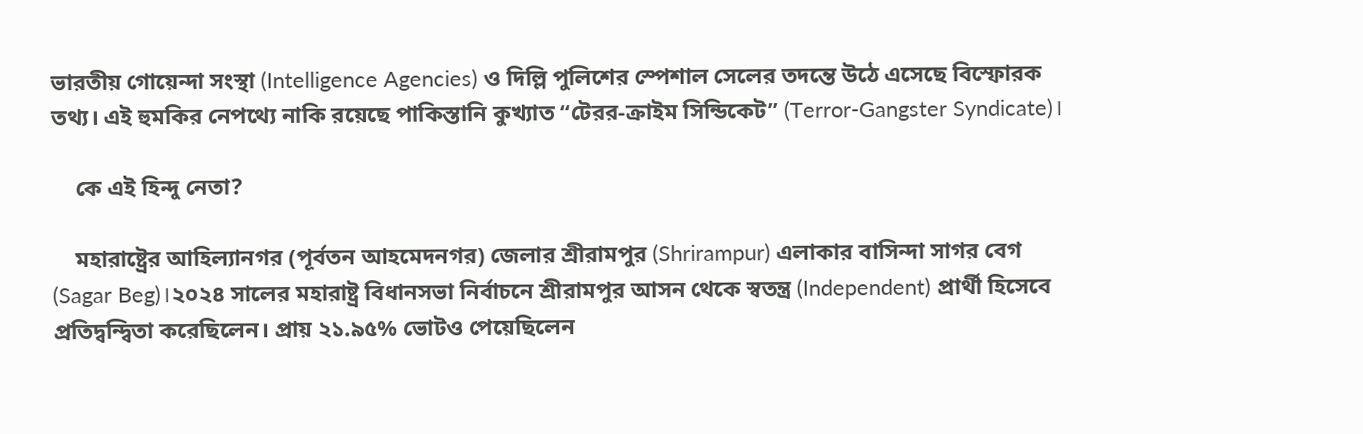ভারতীয় গোয়েন্দা সংস্থা (Intelligence Agencies) ও দিল্লি পুলিশের স্পেশাল সেলের তদন্তে উঠে এসেছে বিস্ফোরক তথ্য। এই হুমকির নেপথ্যে নাকি রয়েছে পাকিস্তানি কুখ্যাত “টেরর-ক্রাইম সিন্ডিকেট” (Terror-Gangster Syndicate)।

    কে এই হিন্দু নেতা?

    মহারাষ্ট্রের আহিল্যানগর (পূর্বতন আহমেদনগর) জেলার শ্রীরামপুর (Shrirampur) এলাকার বাসিন্দা সাগর বেগ (Sagar Beg)।২০২৪ সালের মহারাষ্ট্র বিধানসভা নির্বাচনে শ্রীরামপুর আসন থেকে স্বতন্ত্র (Independent) প্রার্থী হিসেবে প্রতিদ্বন্দ্বিতা করেছিলেন। প্রায় ২১.৯৫% ভোটও পেয়েছিলেন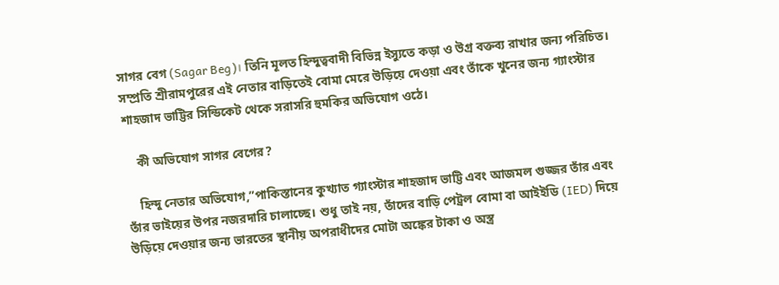সাগর বেগ (Sagar Beg)। তিনি মূলত হিন্দুত্ববাদী বিভিন্ন ইস্যুতে কড়া ও উগ্র বক্তব্য রাখার জন্য পরিচিত। সম্প্রতি শ্রীরামপুরের এই নেতার বাড়িতেই বোমা মেরে উড়িয়ে দেওয়া এবং তাঁকে খুনের জন্য গ্যাংস্টার শাহজাদ ভাট্টির সিন্ডিকেট থেকে সরাসরি হুমকির অভিযোগ ওঠে।

    কী অভিযোগ সাগর বেগের?

    হিন্দু নেতার অভিযোগ,”পাকিস্তানের কুখ্যাত গ্যাংস্টার শাহজাদ ভাট্টি এবং আজমল গুজ্জর তাঁর এবং তাঁর ভাইয়ের উপর নজরদারি চালাচ্ছে। শুধু তাই নয়, তাঁদের বাড়ি পেট্রল বোমা বা আইইডি (IED) দিয়ে উড়িয়ে দেওয়ার জন্য ভারতের স্থানীয় অপরাধীদের মোটা অঙ্কের টাকা ও অস্ত্র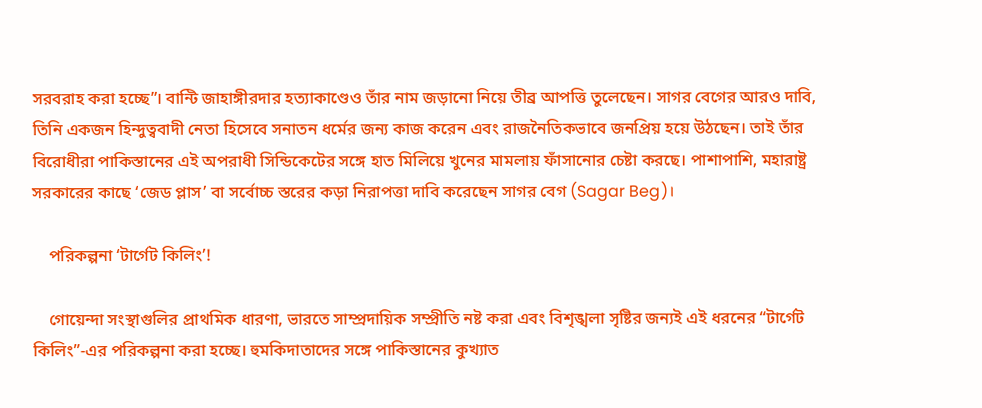সরবরাহ করা হচ্ছে”। বান্টি জাহাঙ্গীরদার হত্যাকাণ্ডেও তাঁর নাম জড়ানো নিয়ে তীব্র আপত্তি তুলেছেন। সাগর বেগের আরও দাবি, তিনি একজন হিন্দুত্ববাদী নেতা হিসেবে সনাতন ধর্মের জন্য কাজ করেন এবং রাজনৈতিকভাবে জনপ্রিয় হয়ে উঠছেন। তাই তাঁর বিরোধীরা পাকিস্তানের এই অপরাধী সিন্ডিকেটের সঙ্গে হাত মিলিয়ে খুনের মামলায় ফাঁসানোর চেষ্টা করছে। পাশাপাশি, মহারাষ্ট্র সরকারের কাছে ‘জেড প্লাস’ বা সর্বোচ্চ স্তরের কড়া নিরাপত্তা দাবি করেছেন সাগর বেগ (Sagar Beg)।

    পরিকল্পনা ‘টার্গেট কিলিং’!

    গোয়েন্দা সংস্থাগুলির প্রাথমিক ধারণা, ভারতে সাম্প্রদায়িক সম্প্রীতি নষ্ট করা এবং বিশৃঙ্খলা সৃষ্টির জন্যই এই ধরনের “টার্গেট কিলিং”-এর পরিকল্পনা করা হচ্ছে। হুমকিদাতাদের সঙ্গে পাকিস্তানের কুখ্যাত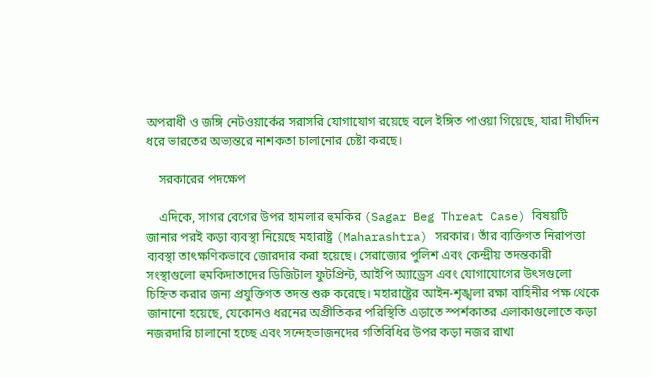অপরাধী ও জঙ্গি নেটওয়ার্কের সরাসরি যোগাযোগ রয়েছে বলে ইঙ্গিত পাওয়া গিয়েছে, যারা দীর্ঘদিন ধরে ভারতের অভ্যন্তরে নাশকতা চালানোর চেষ্টা করছে।

    সরকারের পদক্ষেপ

    এদিকে, সাগর বেগের উপর হামলার হুমকির (Sagar Beg Threat Case) বিষয়টি জানার পরই কড়া ব্যবস্থা নিয়েছে মহারাষ্ট্র (Maharashtra) সরকার। তাঁর ব্যক্তিগত নিরাপত্তা ব্যবস্থা তাৎক্ষণিকভাবে জোরদার করা হয়েছে। সেরাজ্যের পুলিশ এবং কেন্দ্রীয় তদন্তকারী সংস্থাগুলো হুমকিদাতাদের ডিজিটাল ফুটপ্রিন্ট, আইপি অ্যাড্রেস এবং যোগাযোগের উৎসগুলো চিহ্নিত করার জন্য প্রযুক্তিগত তদন্ত শুরু করেছে। মহারাষ্ট্রের আইন-শৃঙ্খলা রক্ষা বাহিনীর পক্ষ থেকে জানানো হয়েছে, যেকোনও ধরনের অপ্রীতিকর পরিস্থিতি এড়াতে স্পর্শকাতর এলাকাগুলোতে কড়া নজরদারি চালানো হচ্ছে এবং সন্দেহভাজনদের গতিবিধির উপর কড়া নজর রাখা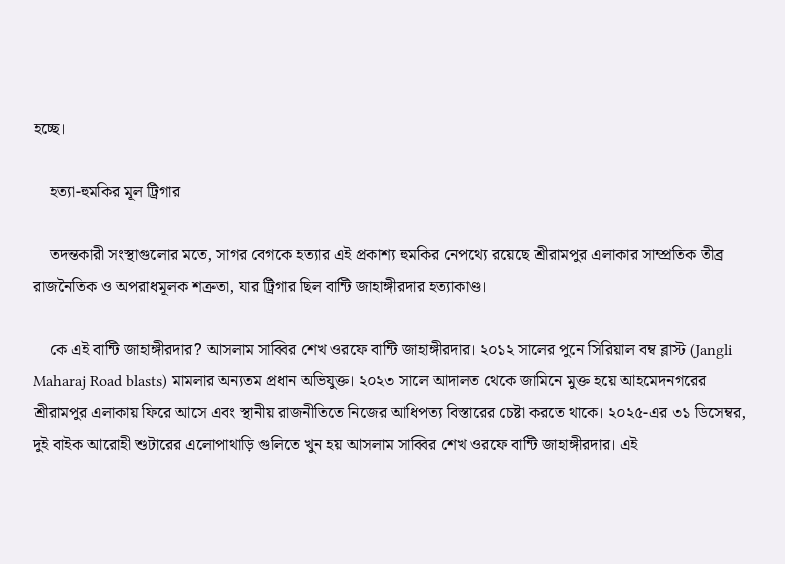হচ্ছে।

    হত্যা-হুমকির মূল ট্রিগার

    তদন্তকারী সংস্থাগুলোর মতে, সাগর বেগকে হত্যার এই প্রকাশ্য হুমকির নেপথ্যে রয়েছে শ্রীরামপুর এলাকার সাম্প্রতিক তীব্র রাজনৈতিক ও অপরাধমূলক শত্রুতা, যার ট্রিগার ছিল বান্টি জাহাঙ্গীরদার হত্যাকাণ্ড।

    কে এই বান্টি জাহাঙ্গীরদার? আসলাম সাব্বির শেখ ওরফে বান্টি জাহাঙ্গীরদার। ২০১২ সালের পুনে সিরিয়াল বম্ব ব্লাস্ট (Jangli Maharaj Road blasts) মামলার অন্যতম প্রধান অভিযুক্ত। ২০২৩ সালে আদালত থেকে জামিনে মুক্ত হয়ে আহমেদনগরের শ্রীরামপুর এলাকায় ফিরে আসে এবং স্থানীয় রাজনীতিতে নিজের আধিপত্য বিস্তারের চেষ্টা করতে থাকে। ২০২৫-এর ৩১ ডিসেম্বর, দুই বাইক আরোহী শুটারের এলোপাথাড়ি গুলিতে খুন হয় আসলাম সাব্বির শেখ ওরফে বান্টি জাহাঙ্গীরদার। এই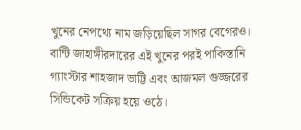খুনের নেপথ্যে নাম জড়িয়েছিল সাগর বেগেরও। বান্টি জাহাঙ্গীরদারের এই খুনের পরই পাকিস্তানি গ্যাংস্টার শাহজাদ ভাট্টি এবং আজমল গুজ্জরের সিন্ডিকেট সক্রিয় হয়ে ওঠে।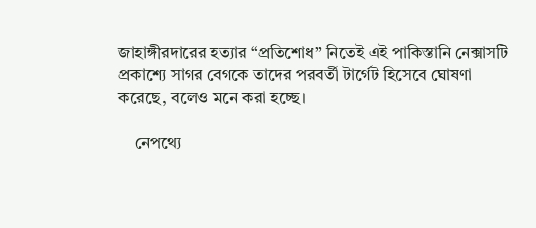জাহাঙ্গীরদারের হত্যার “প্রতিশোধ” নিতেই এই পাকিস্তানি নেক্সাসটি প্রকাশ্যে সাগর বেগকে তাদের পরবর্তী টার্গেট হিসেবে ঘোষণা করেছে, বলেও মনে করা হচ্ছে।

    নেপথ্যে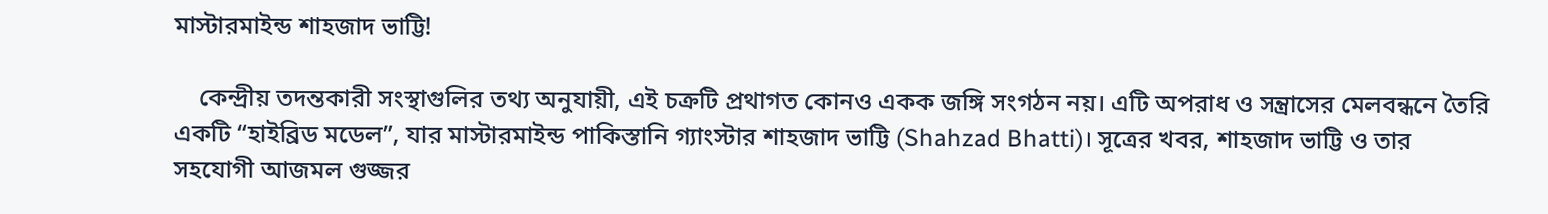মাস্টারমাইন্ড শাহজাদ ভাট্টি!

    কেন্দ্রীয় তদন্তকারী সংস্থাগুলির তথ্য অনুযায়ী, এই চক্রটি প্রথাগত কোনও একক জঙ্গি সংগঠন নয়। এটি অপরাধ ও সন্ত্রাসের মেলবন্ধনে তৈরি একটি “হাইব্রিড মডেল”, যার মাস্টারমাইন্ড পাকিস্তানি গ্যাংস্টার শাহজাদ ভাট্টি (Shahzad Bhatti)। সূত্রের খবর, শাহজাদ ভাট্টি ও তার সহযোগী আজমল গুজ্জর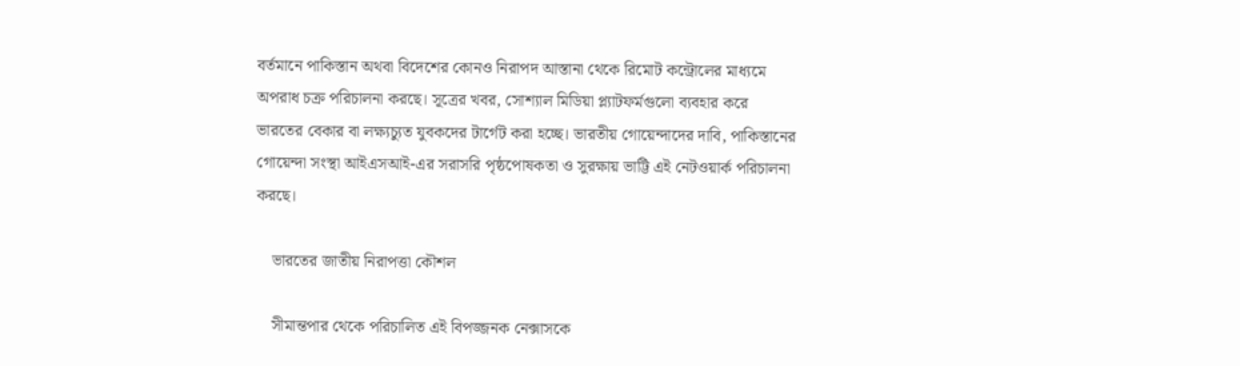বর্তমানে পাকিস্তান অথবা বিদেশের কোনও নিরাপদ আস্তানা থেকে রিমোট কন্ট্রোলের মাধ্যমে অপরাধ চক্র পরিচালনা করছে। সূত্রের খবর, সোশ্যাল মিডিয়া প্ল্যাটফর্মগুলো ব্যবহার করে ভারতের বেকার বা লক্ষ্যচ্যুত যুবকদের টার্গেট করা হচ্ছে। ভারতীয় গোয়েন্দাদের দাবি, পাকিস্তানের গোয়েন্দা সংস্থা আইএসআই-এর সরাসরি পৃষ্ঠপোষকতা ও সুরক্ষায় ভাট্টি এই নেটওয়ার্ক পরিচালনা করছে।

    ভারতের জাতীয় নিরাপত্তা কৌশল

    সীমান্তপার থেকে পরিচালিত এই বিপজ্জনক নেক্সাসকে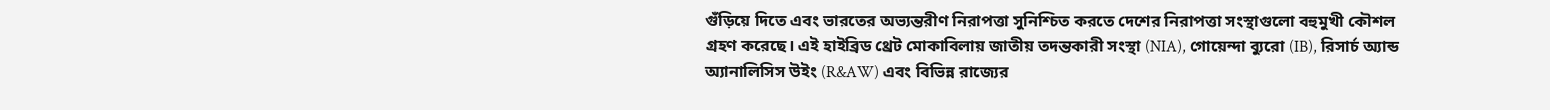গুঁড়িয়ে দিতে এবং ভারতের অভ্যন্তরীণ নিরাপত্তা সুনিশ্চিত করতে দেশের নিরাপত্তা সংস্থাগুলো বহুমুখী কৌশল গ্রহণ করেছে। এই হাইব্রিড থ্রেট মোকাবিলায় জাতীয় তদন্তকারী সংস্থা (NIA), গোয়েন্দা ব্যুরো (IB), রিসার্চ অ্যান্ড অ্যানালিসিস উইং (R&AW) এবং বিভিন্ন রাজ্যের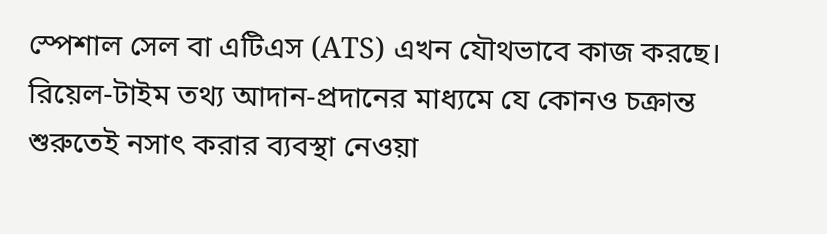স্পেশাল সেল বা এটিএস (ATS) এখন যৌথভাবে কাজ করছে। রিয়েল-টাইম তথ্য আদান-প্রদানের মাধ্যমে যে কোনও চক্রান্ত শুরুতেই নসাৎ করার ব্যবস্থা নেওয়া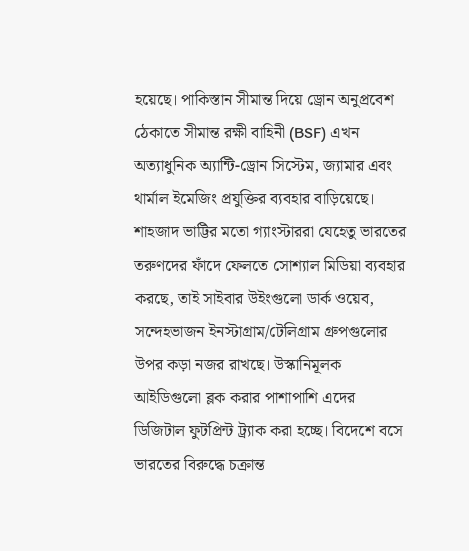হয়েছে। পাকিস্তান সীমান্ত দিয়ে ড্রোন অনুপ্রবেশ ঠেকাতে সীমান্ত রক্ষী বাহিনী (BSF) এখন অত্যাধুনিক অ্যান্টি-ড্রোন সিস্টেম, জ্যামার এবং থার্মাল ইমেজিং প্রযুক্তির ব্যবহার বাড়িয়েছে। শাহজাদ ভাট্টির মতো গ্যাংস্টাররা যেহেতু ভারতের তরুণদের ফাঁদে ফেলতে সোশ্যাল মিডিয়া ব্যবহার করছে, তাই সাইবার উইংগুলো ডার্ক ওয়েব, সন্দেহভাজন ইনস্টাগ্রাম/টেলিগ্রাম গ্রুপগুলোর উপর কড়া নজর রাখছে। উস্কানিমূলক আইডিগুলো ব্লক করার পাশাপাশি এদের ডিজিটাল ফুটপ্রিন্ট ট্র্যাক করা হচ্ছে। বিদেশে বসে ভারতের বিরুদ্ধে চক্রান্ত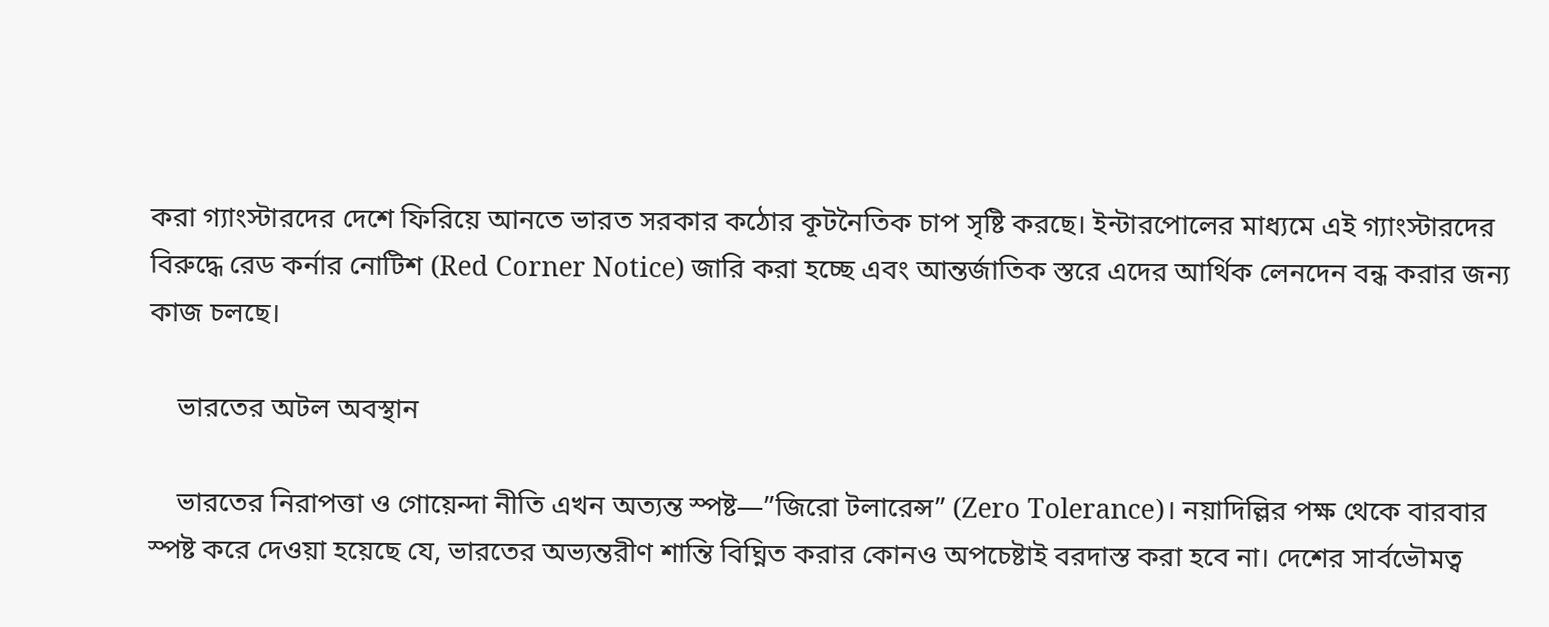করা গ্যাংস্টারদের দেশে ফিরিয়ে আনতে ভারত সরকার কঠোর কূটনৈতিক চাপ সৃষ্টি করছে। ইন্টারপোলের মাধ্যমে এই গ্যাংস্টারদের বিরুদ্ধে রেড কর্নার নোটিশ (Red Corner Notice) জারি করা হচ্ছে এবং আন্তর্জাতিক স্তরে এদের আর্থিক লেনদেন বন্ধ করার জন্য কাজ চলছে।

    ভারতের অটল অবস্থান

    ভারতের নিরাপত্তা ও গোয়েন্দা নীতি এখন অত্যন্ত স্পষ্ট—”জিরো টলারেন্স” (Zero Tolerance)। নয়াদিল্লির পক্ষ থেকে বারবার স্পষ্ট করে দেওয়া হয়েছে যে, ভারতের অভ্যন্তরীণ শান্তি বিঘ্নিত করার কোনও অপচেষ্টাই বরদাস্ত করা হবে না। দেশের সার্বভৌমত্ব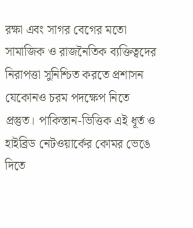রক্ষা এবং সাগর বেগের মতো সামাজিক ও রাজনৈতিক ব্যক্তিত্বদের নিরাপত্তা সুনিশ্চিত করতে প্রশাসন যেকোনও চরম পদক্ষেপ নিতে প্রস্তুত। পাকিস্তান-ভিত্তিক এই ধূর্ত ও হাইব্রিড নেটওয়ার্কের কোমর ভেঙে দিতে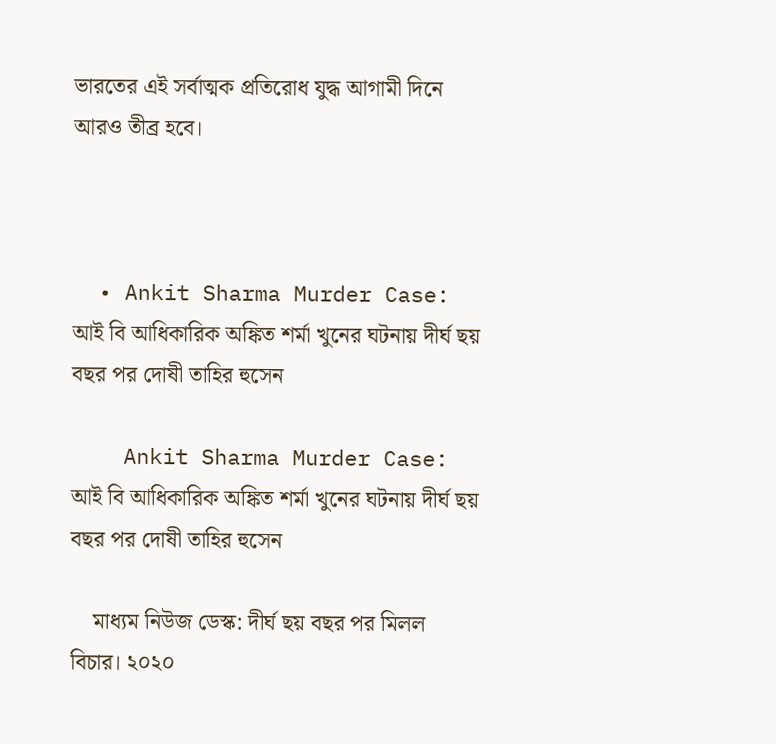ভারতের এই সর্বাত্মক প্রতিরোধ যুদ্ধ আগামী দিনে আরও তীব্র হবে।



  • Ankit Sharma Murder Case: আই বি আধিকারিক অঙ্কিত শর্মা খুনের ঘটনায় দীর্ঘ ছয় বছর পর দোষী তাহির হুসেন

    Ankit Sharma Murder Case: আই বি আধিকারিক অঙ্কিত শর্মা খুনের ঘটনায় দীর্ঘ ছয় বছর পর দোষী তাহির হুসেন

    মাধ্যম নিউজ ডেস্ক: দীর্ঘ ছয় বছর পর মিলল বিচার। ২০২০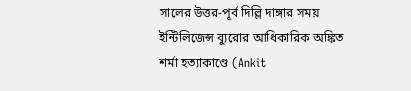সালের উত্তর-পূর্ব দিল্লি দাঙ্গার সময় ইন্টিলিজেন্স ব্যুরোর আধিকারিক অঙ্কিত শর্মা হত্যাকাণ্ডে (Ankit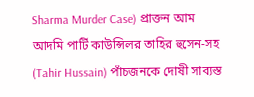Sharma Murder Case) প্রাক্তন আম আদমি পার্টি কাউন্সিলর তাহির হুসেন-সহ (Tahir Hussain) পাঁচজনকে দোষী সাব্যস্ত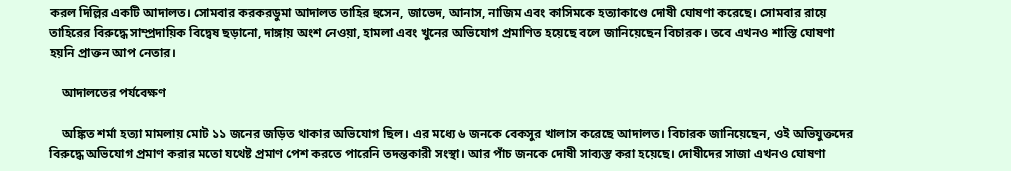করল দিল্লির একটি আদালত। সোমবার করকরডুমা আদালত তাহির হুসেন, জাভেদ, আনাস, নাজিম এবং কাসিমকে হত্যাকাণ্ডে দোষী ঘোষণা করেছে। সোমবার রায়ে তাহিরের বিরুদ্ধে সাম্প্রদায়িক বিদ্বেষ ছড়ানো, দাঙ্গায় অংশ নেওয়া, হামলা এবং খুনের অভিযোগ প্রমাণিত হয়েছে বলে জানিয়েছেন বিচারক। তবে এখনও শাস্তি ঘোষণা হয়নি প্রাক্তন আপ নেতার।

    আদালতের পর্যবেক্ষণ

    অঙ্কিত শর্মা হত্যা মামলায় মোট ১১ জনের জড়িত থাকার অভিযোগ ছিল। এর মধ্যে ৬ জনকে বেকসুর খালাস করেছে আদালত। বিচারক জানিয়েছেন, ওই অভিযুক্তদের বিরুদ্ধে অভিযোগ প্রমাণ করার মতো যথেষ্ট প্রমাণ পেশ করতে পারেনি তদন্তকারী সংস্থা। আর পাঁচ জনকে দোষী সাব্যস্ত করা হয়েছে। দোষীদের সাজা এখনও ঘোষণা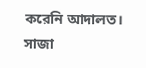করেনি আদালত। সাজা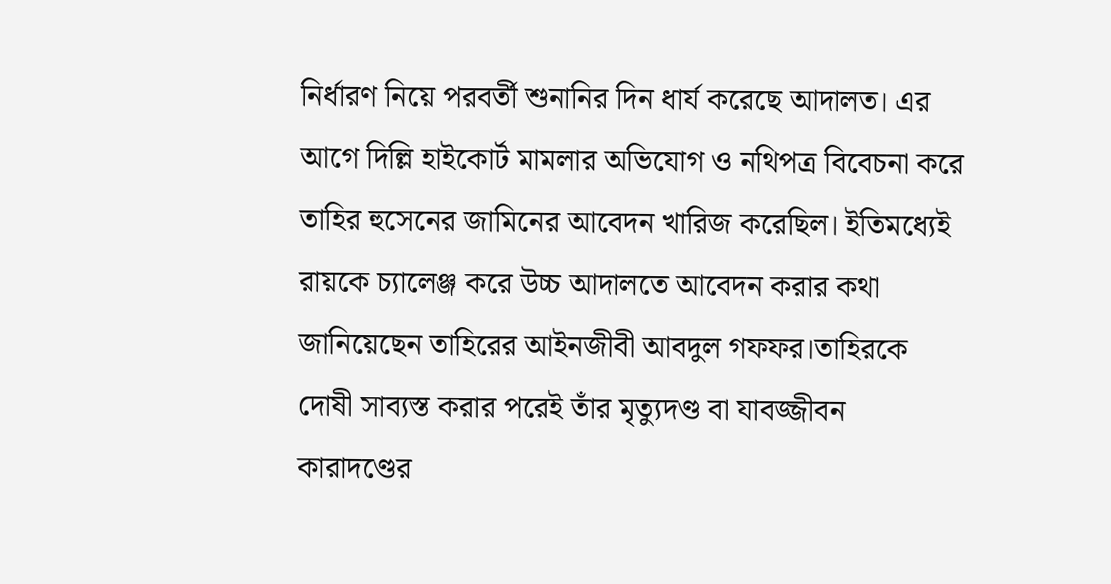নির্ধারণ নিয়ে পরবর্তী শুনানির দিন ধার্য করেছে আদালত। এর আগে দিল্লি হাইকোর্ট মামলার অভিযোগ ও নথিপত্র বিবেচনা করে তাহির হুসেনের জামিনের আবেদন খারিজ করেছিল। ইতিমধ্যেই রায়কে চ্যালেঞ্জ করে উচ্চ আদালতে আবেদন করার কথা জানিয়েছেন তাহিরের আইনজীবী আবদুল গফফর।তাহিরকে দোষী সাব্যস্ত করার পরেই তাঁর মৃত্যুদণ্ড বা যাবজ্জীবন কারাদণ্ডের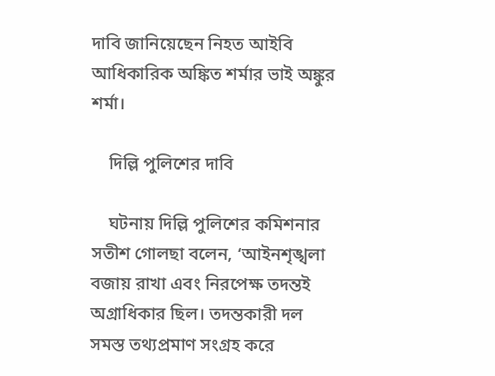দাবি জানিয়েছেন নিহত আইবি আধিকারিক অঙ্কিত শর্মার ভাই অঙ্কুর শর্মা।

    দিল্লি পুলিশের দাবি

    ঘটনায় দিল্লি পুলিশের কমিশনার সতীশ গোলছা বলেন, ‘আইনশৃঙ্খলা বজায় রাখা এবং নিরপেক্ষ তদন্তই অগ্রাধিকার ছিল। তদন্তকারী দল সমস্ত তথ্যপ্রমাণ সংগ্রহ করে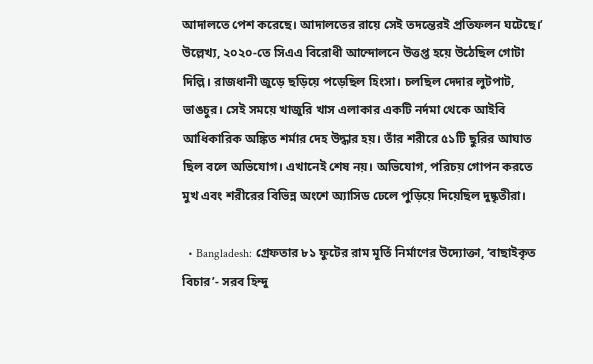আদালতে পেশ করেছে। আদালতের রায়ে সেই তদন্তেরই প্রতিফলন ঘটেছে।’ উল্লেখ্য, ২০২০-তে সিএএ বিরোধী আন্দোলনে উত্তপ্ত হয়ে উঠেছিল গোটা দিল্লি। রাজধানী জুড়ে ছড়িয়ে পড়েছিল হিংসা। চলছিল দেদার লুটপাট, ভাঙচুর। সেই সময়ে খাজুরি খাস এলাকার একটি নর্দমা থেকে আইবি আধিকারিক অঙ্কিত শর্মার দেহ উদ্ধার হয়। তাঁর শরীরে ৫১টি ছুরির আঘাত ছিল বলে অভিযোগ। এখানেই শেষ নয়। অভিযোগ, পরিচয় গোপন করতে মুখ এবং শরীরের বিভিন্ন অংশে অ্যাসিড ঢেলে পুড়িয়ে দিয়েছিল দুষ্কৃতীরা।

  • Bangladesh: গ্রেফতার ৮১ ফুটের রাম মূর্তি নির্মাণের উদ্যোক্তা, ‘বাছাইকৃত বিচার’- সরব হিন্দু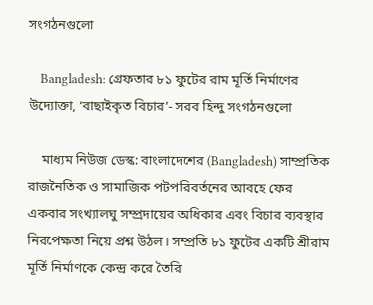সংগঠনগুলো

    Bangladesh: গ্রেফতার ৮১ ফুটের রাম মূর্তি নির্মাণের উদ্যোক্তা, ‘বাছাইকৃত বিচার’- সরব হিন্দু সংগঠনগুলো

    মাধ্যম নিউজ ডেস্ক: বাংলাদেশের (Bangladesh) সাম্প্রতিক রাজনৈতিক ও সামাজিক পটপরিবর্তনের আবহে ফের একবার সংখ্যালঘু সম্প্রদায়ের অধিকার এবং বিচার ব্যবস্থার নিরপেক্ষতা নিয়ে প্রশ্ন উঠল। সম্প্রতি ৮১ ফুটের একটি শ্রীরাম মূর্তি নির্মাণকে কেন্দ্র করে তৈরি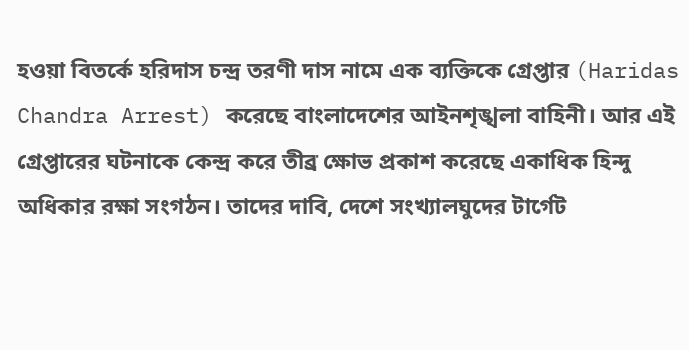হওয়া বিতর্কে হরিদাস চন্দ্র তরণী দাস নামে এক ব্যক্তিকে গ্রেপ্তার (Haridas Chandra Arrest) করেছে বাংলাদেশের আইনশৃঙ্খলা বাহিনী। আর এই গ্রেপ্তারের ঘটনাকে কেন্দ্র করে তীব্র ক্ষোভ প্রকাশ করেছে একাধিক হিন্দু অধিকার রক্ষা সংগঠন। তাদের দাবি, দেশে সংখ্যালঘুদের টার্গেট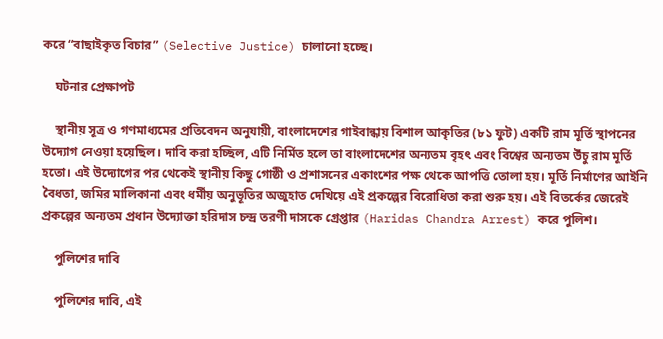করে “বাছাইকৃত বিচার” (Selective Justice) চালানো হচ্ছে।

    ঘটনার প্রেক্ষাপট

    স্থানীয় সূত্র ও গণমাধ্যমের প্রতিবেদন অনুযায়ী, বাংলাদেশের গাইবান্ধায় বিশাল আকৃতির (৮১ ফুট) একটি রাম মূর্তি স্থাপনের উদ্যোগ নেওয়া হয়েছিল। দাবি করা হচ্ছিল, এটি নির্মিত হলে তা বাংলাদেশের অন্যতম বৃহৎ এবং বিশ্বের অন্যতম উঁচু রাম মূর্তি হতো। এই উদ্যোগের পর থেকেই স্থানীয় কিছু গোষ্ঠী ও প্রশাসনের একাংশের পক্ষ থেকে আপত্তি তোলা হয়। মূর্তি নির্মাণের আইনি বৈধতা, জমির মালিকানা এবং ধর্মীয় অনুভূতির অজুহাত দেখিয়ে এই প্রকল্পের বিরোধিতা করা শুরু হয়। এই বিতর্কের জেরেই প্রকল্পের অন্যতম প্রধান উদ্যোক্তা হরিদাস চন্দ্র তরণী দাসকে গ্রেপ্তার (Haridas Chandra Arrest) করে পুলিশ।

    পুলিশের দাবি

    পুলিশের দাবি, এই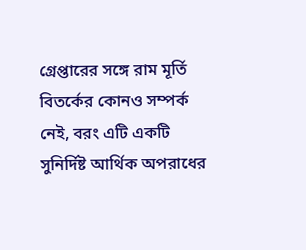গ্রেপ্তারের সঙ্গে রাম মূর্তি বিতর্কের কোনও সম্পর্ক নেই, বরং এটি একটি সুনির্দিষ্ট আর্থিক অপরাধের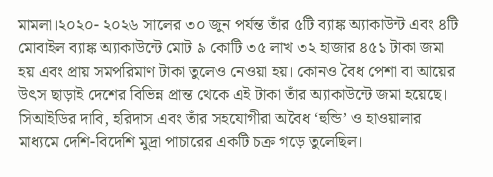মামলা।২০২০- ২০২৬ সালের ৩০ জুন পর্যন্ত তাঁর ৫টি ব্যাঙ্ক অ্যাকাউন্ট এবং ৪টি মোবাইল ব্যাঙ্ক অ্যাকাউন্টে মোট ৯ কোটি ৩৫ লাখ ৩২ হাজার ৪৫১ টাকা জমা হয় এবং প্রায় সমপরিমাণ টাকা তুলেও নেওয়া হয়। কোনও বৈধ পেশা বা আয়ের উৎস ছাড়াই দেশের বিভিন্ন প্রান্ত থেকে এই টাকা তাঁর অ্যাকাউন্টে জমা হয়েছে। সিআইডির দাবি, হরিদাস এবং তাঁর সহযোগীরা অবৈধ ‘হুন্ডি’ ও হাওয়ালার মাধ্যমে দেশি-বিদেশি মুদ্রা পাচারের একটি চক্র গড়ে তুলেছিল।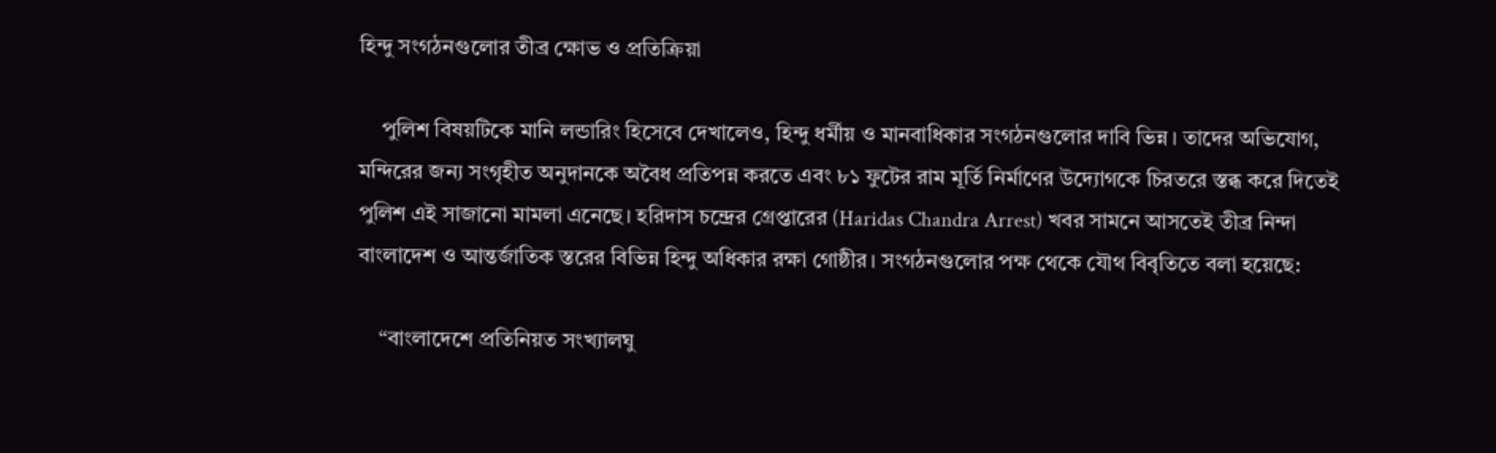হিন্দু সংগঠনগুলোর তীব্র ক্ষোভ ও প্রতিক্রিয়া

    পুলিশ বিষয়টিকে মানি লন্ডারিং হিসেবে দেখালেও, হিন্দু ধর্মীয় ও মানবাধিকার সংগঠনগুলোর দাবি ভিন্ন। তাদের অভিযোগ, মন্দিরের জন্য সংগৃহীত অনুদানকে অবৈধ প্রতিপন্ন করতে এবং ৮১ ফুটের রাম মূর্তি নির্মাণের উদ্যোগকে চিরতরে স্তব্ধ করে দিতেই পুলিশ এই সাজানো মামলা এনেছে। হরিদাস চন্দ্রের গ্রেপ্তারের (Haridas Chandra Arrest) খবর সামনে আসতেই তীব্র নিন্দা বাংলাদেশ ও আন্তর্জাতিক স্তরের বিভিন্ন হিন্দু অধিকার রক্ষা গোষ্ঠীর। সংগঠনগুলোর পক্ষ থেকে যৌথ বিবৃতিতে বলা হয়েছে:

    “বাংলাদেশে প্রতিনিয়ত সংখ্যালঘু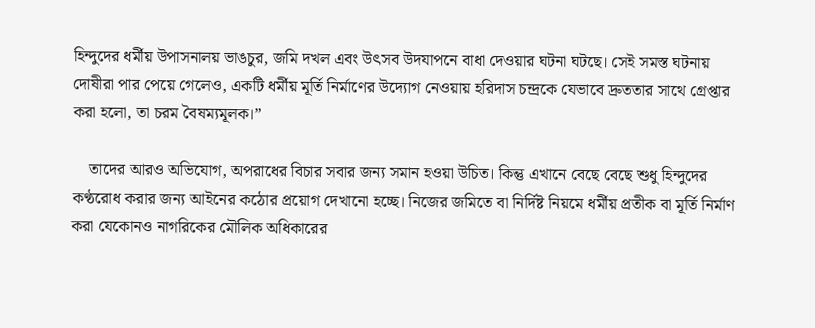হিন্দুদের ধর্মীয় উপাসনালয় ভাঙচুর, জমি দখল এবং উৎসব উদযাপনে বাধা দেওয়ার ঘটনা ঘটছে। সেই সমস্ত ঘটনায় দোষীরা পার পেয়ে গেলেও, একটি ধর্মীয় মূর্তি নির্মাণের উদ্যোগ নেওয়ায় হরিদাস চন্দ্রকে যেভাবে দ্রুততার সাথে গ্রেপ্তার করা হলো, তা চরম বৈষম্যমূলক।”

    তাদের আরও অভিযোগ, অপরাধের বিচার সবার জন্য সমান হওয়া উচিত। কিন্তু এখানে বেছে বেছে শুধু হিন্দুদের কণ্ঠরোধ করার জন্য আইনের কঠোর প্রয়োগ দেখানো হচ্ছে। নিজের জমিতে বা নির্দিষ্ট নিয়মে ধর্মীয় প্রতীক বা মূর্তি নির্মাণ করা যেকোনও নাগরিকের মৌলিক অধিকারের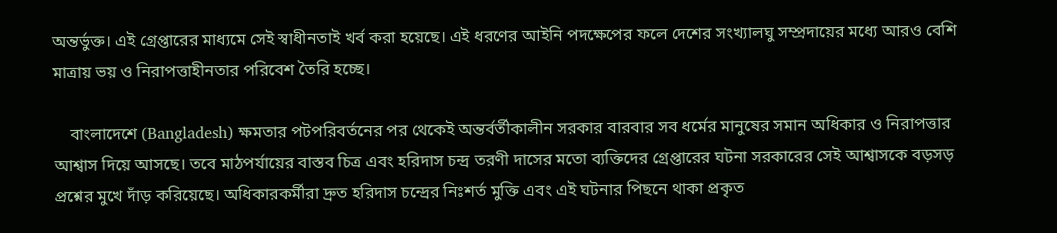অন্তর্ভুক্ত। এই গ্রেপ্তারের মাধ্যমে সেই স্বাধীনতাই খর্ব করা হয়েছে। এই ধরণের আইনি পদক্ষেপের ফলে দেশের সংখ্যালঘু সম্প্রদায়ের মধ্যে আরও বেশি মাত্রায় ভয় ও নিরাপত্তাহীনতার পরিবেশ তৈরি হচ্ছে।

    বাংলাদেশে (Bangladesh) ক্ষমতার পটপরিবর্তনের পর থেকেই অন্তর্বর্তীকালীন সরকার বারবার সব ধর্মের মানুষের সমান অধিকার ও নিরাপত্তার আশ্বাস দিয়ে আসছে। তবে মাঠপর্যায়ের বাস্তব চিত্র এবং হরিদাস চন্দ্র তরণী দাসের মতো ব্যক্তিদের গ্রেপ্তারের ঘটনা সরকারের সেই আশ্বাসকে বড়সড় প্রশ্নের মুখে দাঁড় করিয়েছে। অধিকারকর্মীরা দ্রুত হরিদাস চন্দ্রের নিঃশর্ত মুক্তি এবং এই ঘটনার পিছনে থাকা প্রকৃত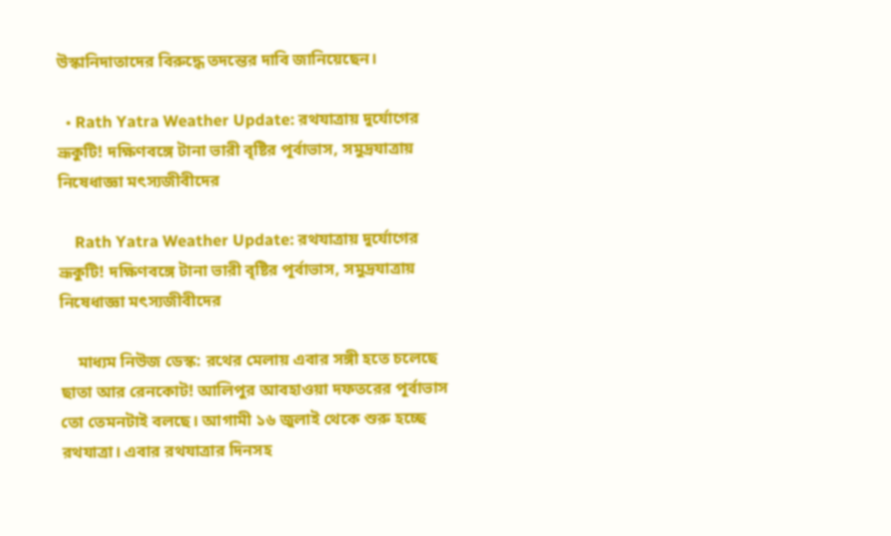উস্কানিদাতাদের বিরুদ্ধে তদন্তের দাবি জানিয়েছেন।

  • Rath Yatra Weather Update: রথযাত্রায় দুর্যোগের ভ্রূকুটি! দক্ষিণবঙ্গে টানা ভারী বৃষ্টির পূর্বাভাস, সমুদ্রযাত্রায় নিষেধাজ্ঞা মৎস্যজীবীদের

    Rath Yatra Weather Update: রথযাত্রায় দুর্যোগের ভ্রূকুটি! দক্ষিণবঙ্গে টানা ভারী বৃষ্টির পূর্বাভাস, সমুদ্রযাত্রায় নিষেধাজ্ঞা মৎস্যজীবীদের

    মাধ্যম নিউজ ডেস্ক: রথের মেলায় এবার সঙ্গী হতে চলেছে ছাতা আর রেনকোট! আলিপুর আবহাওয়া দফতরের পূর্বাভাস তো তেমনটাই বলছে। আগামী ১৬ জুলাই থেকে শুরু হচ্ছে রথযাত্রা। এবার রথযাত্রার দিনসহ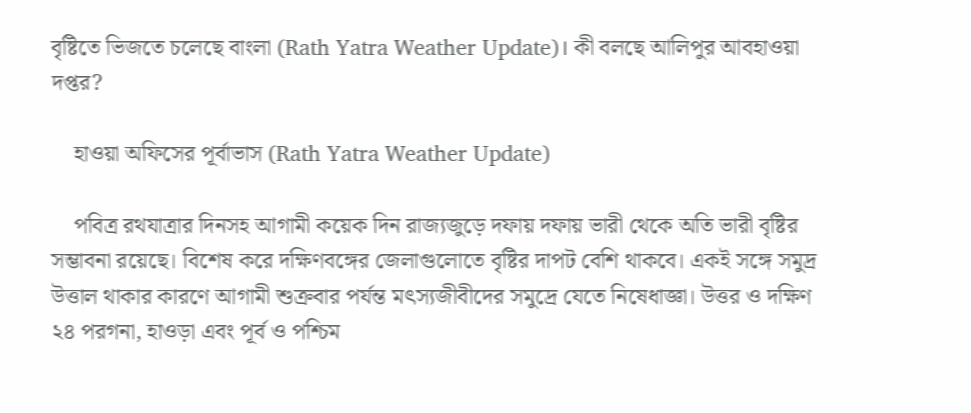বৃষ্টিতে ভিজতে চলেছে বাংলা (Rath Yatra Weather Update)। কী বলছে আলিপুর আবহাওয়া দপ্তর?

    হাওয়া অফিসের পূর্বাভাস (Rath Yatra Weather Update)

    পবিত্র রথযাত্রার দিনসহ আগামী কয়েক দিন রাজ্যজুড়ে দফায় দফায় ভারী থেকে অতি ভারী বৃষ্টির সম্ভাবনা রয়েছে। বিশেষ করে দক্ষিণবঙ্গের জেলাগুলোতে বৃষ্টির দাপট বেশি থাকবে। একই সঙ্গে সমুদ্র উত্তাল থাকার কারণে আগামী শুক্রবার পর্যন্ত মৎস্যজীবীদের সমুদ্রে যেতে নিষেধাজ্ঞা। উত্তর ও দক্ষিণ ২৪ পরগনা, হাওড়া এবং পূর্ব ও পশ্চিম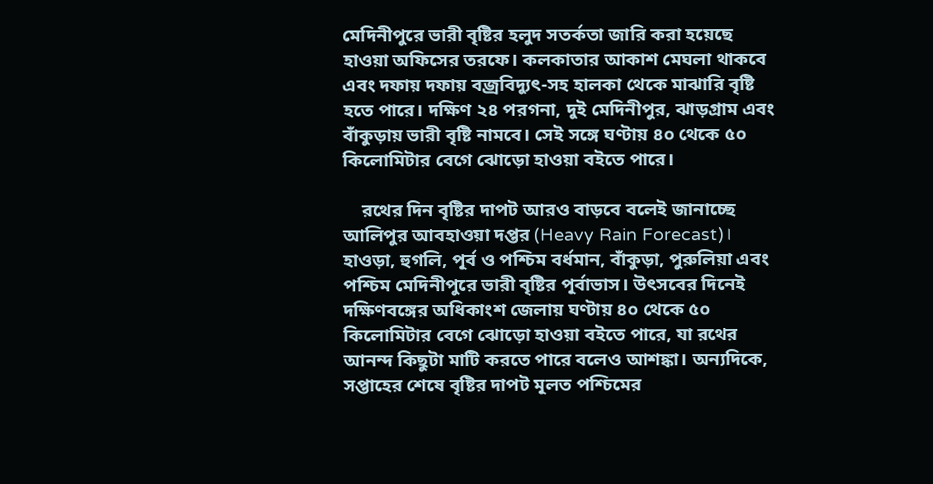মেদিনীপুরে ভারী বৃষ্টির হলুদ সতর্কতা জারি করা হয়েছে হাওয়া অফিসের তরফে। কলকাতার আকাশ মেঘলা থাকবে এবং দফায় দফায় বজ্রবিদ্যুৎ-সহ হালকা থেকে মাঝারি বৃষ্টি হতে পারে। দক্ষিণ ২৪ পরগনা, দুই মেদিনীপুর, ঝাড়গ্রাম এবং বাঁকুড়ায় ভারী বৃষ্টি নামবে। সেই সঙ্গে ঘণ্টায় ৪০ থেকে ৫০ কিলোমিটার বেগে ঝোড়ো হাওয়া বইতে পারে।

    রথের দিন বৃষ্টির দাপট আরও বাড়বে বলেই জানাচ্ছে আলিপুর আবহাওয়া দপ্তর (Heavy Rain Forecast)। হাওড়া, হুগলি, পূর্ব ও পশ্চিম বর্ধমান, বাঁকুড়া, পুরুলিয়া এবং পশ্চিম মেদিনীপুরে ভারী বৃষ্টির পূর্বাভাস। উৎসবের দিনেই দক্ষিণবঙ্গের অধিকাংশ জেলায় ঘণ্টায় ৪০ থেকে ৫০ কিলোমিটার বেগে ঝোড়ো হাওয়া বইতে পারে, যা রথের আনন্দ কিছুটা মাটি করতে পারে বলেও আশঙ্কা। অন্যদিকে, সপ্তাহের শেষে বৃষ্টির দাপট মূলত পশ্চিমের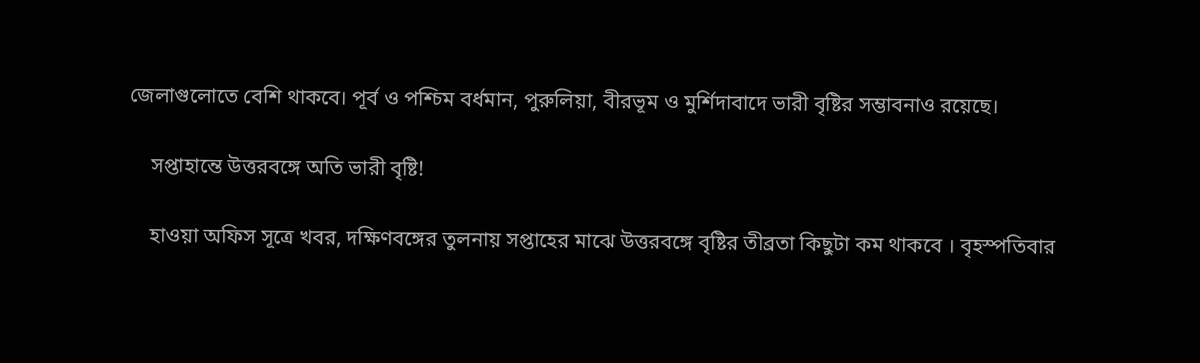জেলাগুলোতে বেশি থাকবে। পূর্ব ও পশ্চিম বর্ধমান, পুরুলিয়া, বীরভূম ও মুর্শিদাবাদে ভারী বৃষ্টির সম্ভাবনাও রয়েছে।

    সপ্তাহান্তে উত্তরবঙ্গে অতি ভারী বৃষ্টি!

    হাওয়া অফিস সূত্রে খবর, দক্ষিণবঙ্গের তুলনায় সপ্তাহের মাঝে উত্তরবঙ্গে বৃষ্টির তীব্রতা কিছুটা কম থাকবে । বৃহস্পতিবার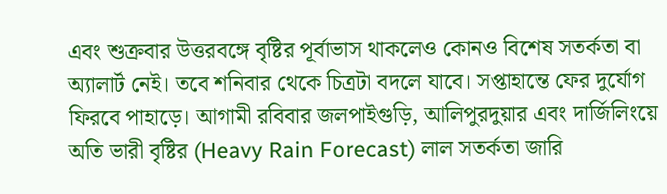এবং শুক্রবার উত্তরবঙ্গে বৃষ্টির পূর্বাভাস থাকলেও কোনও বিশেষ সতর্কতা বা অ্যালার্ট নেই। তবে শনিবার থেকে চিত্রটা বদলে যাবে। সপ্তাহান্তে ফের দুর্যোগ ফিরবে পাহাড়ে। আগামী রবিবার জলপাইগুড়ি, আলিপুরদুয়ার এবং দার্জিলিংয়ে অতি ভারী বৃষ্টির (Heavy Rain Forecast) লাল সতর্কতা জারি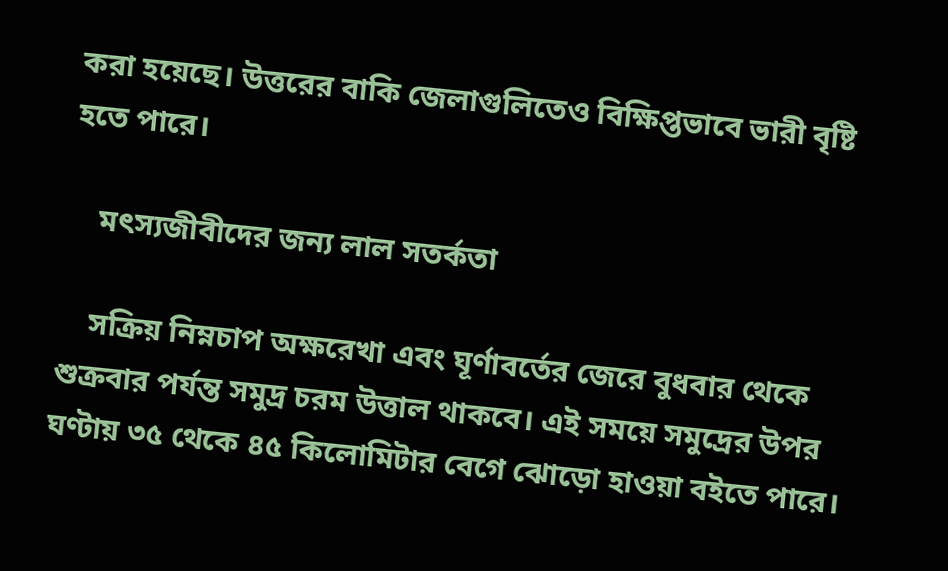করা হয়েছে। উত্তরের বাকি জেলাগুলিতেও বিক্ষিপ্তভাবে ভারী বৃষ্টি হতে পারে।

    মৎস্যজীবীদের জন্য লাল সতর্কতা

    সক্রিয় নিম্নচাপ অক্ষরেখা এবং ঘূর্ণাবর্তের জেরে বুধবার থেকে শুক্রবার পর্যন্ত সমুদ্র চরম উত্তাল থাকবে। এই সময়ে সমুদ্রের উপর ঘণ্টায় ৩৫ থেকে ৪৫ কিলোমিটার বেগে ঝোড়ো হাওয়া বইতে পারে।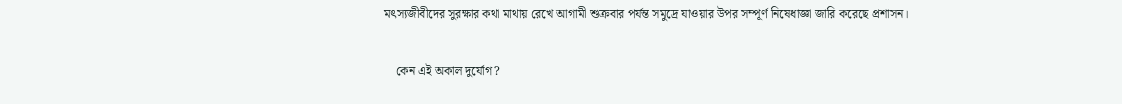মৎস্যজীবীদের সুরক্ষার কথা মাথায় রেখে আগামী শুক্রবার পর্যন্ত সমুদ্রে যাওয়ার উপর সম্পূর্ণ নিষেধাজ্ঞা জারি করেছে প্রশাসন।

    কেন এই অকাল দুর্যোগ?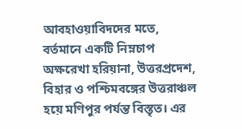আবহাওয়াবিদদের মতে, বর্তমানে একটি নিম্নচাপ অক্ষরেখা হরিয়ানা, উত্তরপ্রদেশ, বিহার ও পশ্চিমবঙ্গের উত্তরাঞ্চল হয়ে মণিপুর পর্যন্ত বিস্তৃত। এর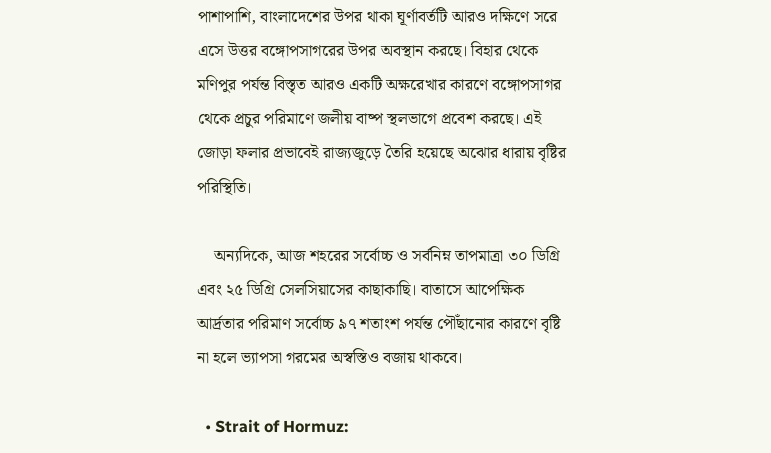পাশাপাশি, বাংলাদেশের উপর থাকা ঘূর্ণাবর্তটি আরও দক্ষিণে সরে এসে উত্তর বঙ্গোপসাগরের উপর অবস্থান করছে। বিহার থেকে মণিপুর পর্যন্ত বিস্তৃত আরও একটি অক্ষরেখার কারণে বঙ্গোপসাগর থেকে প্রচুর পরিমাণে জলীয় বাষ্প স্থলভাগে প্রবেশ করছে। এই জোড়া ফলার প্রভাবেই রাজ্যজুড়ে তৈরি হয়েছে অঝোর ধারায় বৃষ্টির পরিস্থিতি।

    অন্যদিকে, আজ শহরের সর্বোচ্চ ও সর্বনিম্ন তাপমাত্রা ৩০ ডিগ্রি এবং ২৫ ডিগ্রি সেলসিয়াসের কাছাকাছি। বাতাসে আপেক্ষিক আর্দ্রতার পরিমাণ সর্বোচ্চ ৯৭ শতাংশ পর্যন্ত পৌঁছানোর কারণে বৃষ্টি না হলে ভ্যাপসা গরমের অস্বস্তিও বজায় থাকবে।

  • Strait of Hormuz: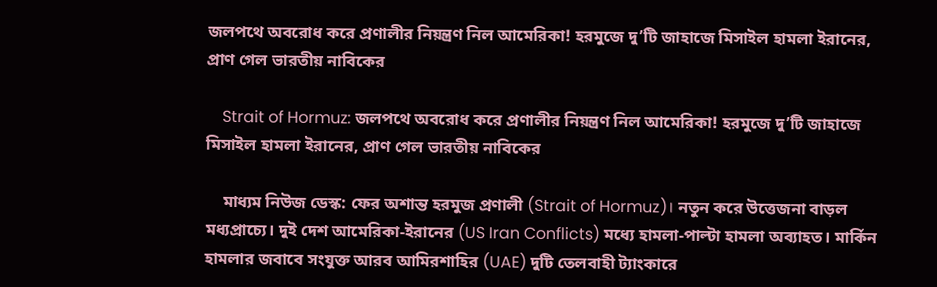জলপথে অবরোধ করে প্রণালীর নিয়ন্ত্রণ নিল আমেরিকা! হরমুজে দু’টি জাহাজে মিসাইল হামলা ইরানের, প্রাণ গেল ভারতীয় নাবিকের

    Strait of Hormuz: জলপথে অবরোধ করে প্রণালীর নিয়ন্ত্রণ নিল আমেরিকা! হরমুজে দু’টি জাহাজে মিসাইল হামলা ইরানের, প্রাণ গেল ভারতীয় নাবিকের

    মাধ্যম নিউজ ডেস্ক: ফের অশান্ত হরমুজ প্রণালী (Strait of Hormuz)। নতুন করে উত্তেজনা বাড়ল মধ্যপ্রাচ্যে। দুই দেশ আমেরিকা-ইরানের (US Iran Conflicts) মধ্যে হামলা-পাল্টা হামলা অব্যাহত। মার্কিন হামলার জবাবে সংযুক্ত আরব আমিরশাহির (UAE) দুটি তেলবাহী ট্যাংকারে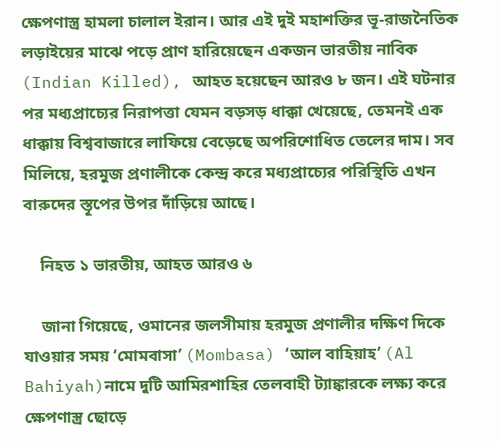ক্ষেপণাস্ত্র হামলা চালাল ইরান। আর এই দুই মহাশক্তির ভূ-রাজনৈতিক লড়াইয়ের মাঝে পড়ে প্রাণ হারিয়েছেন একজন ভারতীয় নাবিক (Indian Killed), আহত হয়েছেন আরও ৮ জন। এই ঘটনার পর মধ্যপ্রাচ্যের নিরাপত্তা যেমন বড়সড় ধাক্কা খেয়েছে, তেমনই এক ধাক্কায় বিশ্ববাজারে লাফিয়ে বেড়েছে অপরিশোধিত তেলের দাম। সব মিলিয়ে, হরমুজ প্রণালীকে কেন্দ্র করে মধ্যপ্রাচ্যের পরিস্থিতি এখন বারুদের স্তূপের উপর দাঁড়িয়ে আছে।

    নিহত ১ ভারতীয়, আহত আরও ৬

    জানা গিয়েছে, ওমানের জলসীমায় হরমুজ প্রণালীর দক্ষিণ দিকে যাওয়ার সময় ‘মোমবাসা’ (Mombasa) ‘আল বাহিয়াহ’ (Al Bahiyah)নামে দুটি আমিরশাহির তেলবাহী ট্যাঙ্কারকে লক্ষ্য করে ক্ষেপণাস্ত্র ছোড়ে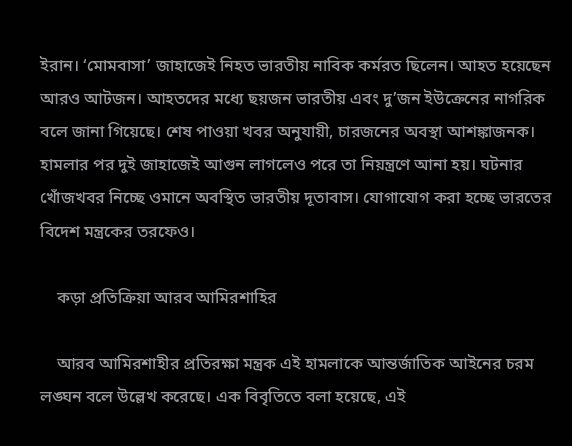ইরান। ‘মোমবাসা’ জাহাজেই নিহত ভারতীয় নাবিক কর্মরত ছিলেন। আহত হয়েছেন আরও আটজন। আহতদের মধ্যে ছয়জন ভারতীয় এবং দু’জন ইউক্রেনের নাগরিক বলে জানা গিয়েছে। শেষ পাওয়া খবর অনুযায়ী, চারজনের অবস্থা আশঙ্কাজনক। হামলার পর দুই জাহাজেই আগুন লাগলেও পরে তা নিয়ন্ত্রণে আনা হয়। ঘটনার খোঁজখবর নিচ্ছে ওমানে অবস্থিত ভারতীয় দূতাবাস। যোগাযোগ করা হচ্ছে ভারতের বিদেশ মন্ত্রকের তরফেও।

    কড়া প্রতিক্রিয়া আরব আমিরশাহির

    আরব আমিরশাহীর প্রতিরক্ষা মন্ত্রক এই হামলাকে আন্তর্জাতিক আইনের চরম লঙ্ঘন বলে উল্লেখ করেছে। এক বিবৃতিতে বলা হয়েছে, এই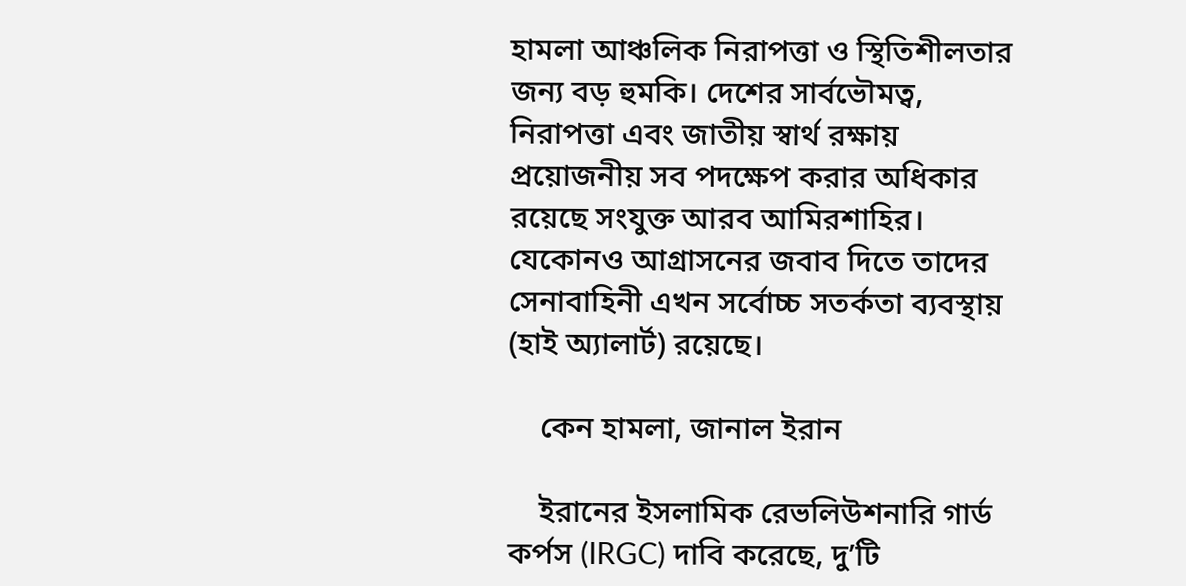হামলা আঞ্চলিক নিরাপত্তা ও স্থিতিশীলতার জন্য বড় হুমকি। দেশের সার্বভৌমত্ব, নিরাপত্তা এবং জাতীয় স্বার্থ রক্ষায় প্রয়োজনীয় সব পদক্ষেপ করার অধিকার রয়েছে সংযুক্ত আরব আমিরশাহির। যেকোনও আগ্রাসনের জবাব দিতে তাদের সেনাবাহিনী এখন সর্বোচ্চ সতর্কতা ব্যবস্থায় (হাই অ্যালার্ট) রয়েছে।

    কেন হামলা, জানাল ইরান

    ইরানের ইসলামিক রেভলিউশনারি গার্ড কর্পস (IRGC) দাবি করেছে, দু’টি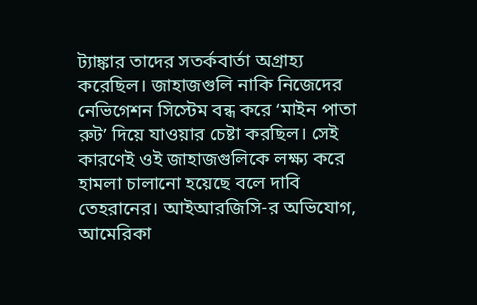ট্যাঙ্কার তাদের সতর্কবার্তা অগ্রাহ্য করেছিল। জাহাজগুলি নাকি নিজেদের নেভিগেশন সিস্টেম বন্ধ করে ‘মাইন পাতা রুট’ দিয়ে যাওয়ার চেষ্টা করছিল। সেই কারণেই ওই জাহাজগুলিকে লক্ষ্য করে হামলা চালানো হয়েছে বলে দাবি তেহরানের। আইআরজিসি-র অভিযোগ, আমেরিকা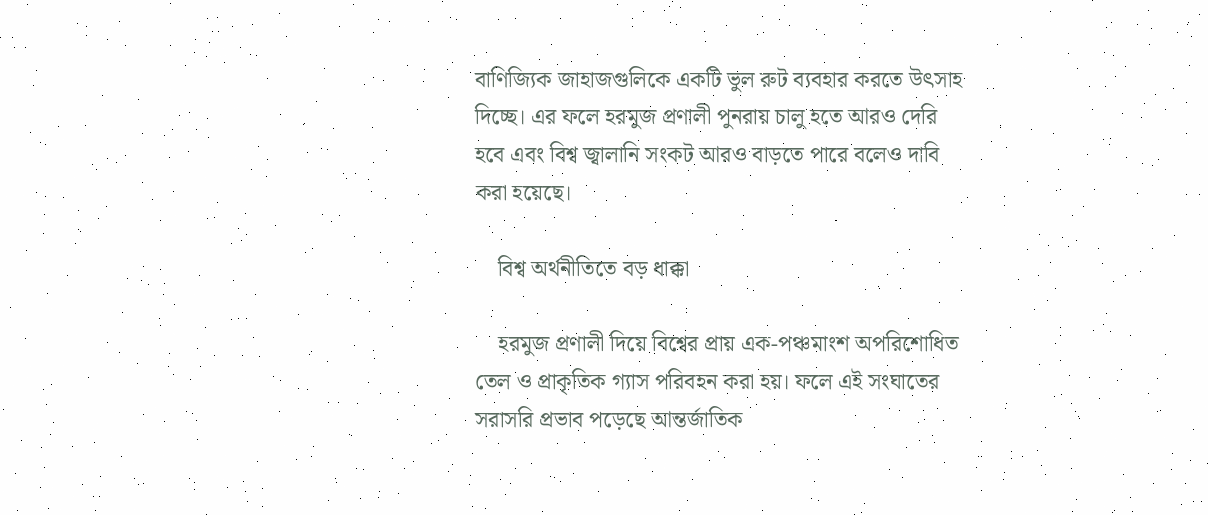বাণিজ্যিক জাহাজগুলিকে একটি ভুল রুট ব্যবহার করতে উৎসাহ দিচ্ছে। এর ফলে হরমুজ প্রণালী পুনরায় চালু হতে আরও দেরি হবে এবং বিশ্ব জ্বালানি সংকট আরও বাড়তে পারে বলেও দাবি করা হয়েছে।

    বিশ্ব অর্থনীতিতে বড় ধাক্কা

    হরমুজ প্রণালী দিয়ে বিশ্বের প্রায় এক-পঞ্চমাংশ অপরিশোধিত তেল ও প্রাকৃতিক গ্যাস পরিবহন করা হয়। ফলে এই সংঘাতের সরাসরি প্রভাব পড়েছে আন্তর্জাতিক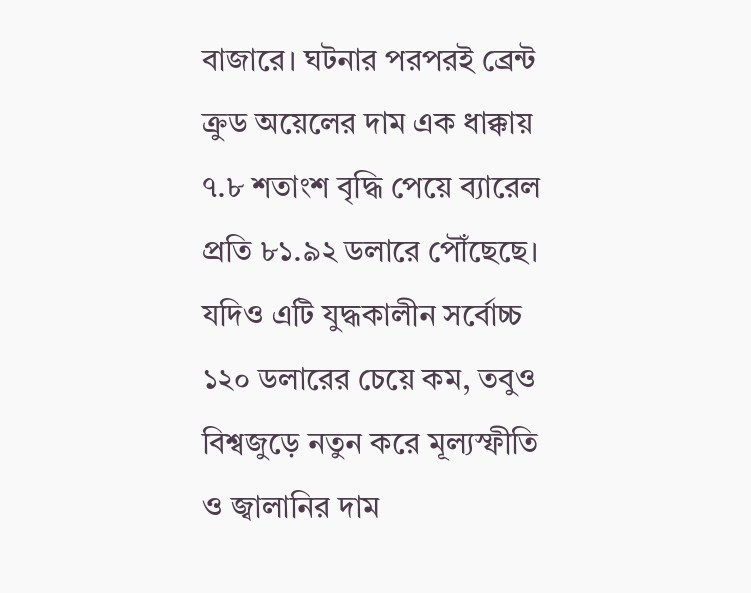বাজারে। ঘটনার পরপরই ব্রেন্ট ক্রুড অয়েলের দাম এক ধাক্কায় ৭.৮ শতাংশ বৃদ্ধি পেয়ে ব্যারেল প্রতি ৮১.৯২ ডলারে পৌঁছেছে। যদিও এটি যুদ্ধকালীন সর্বোচ্চ ১২০ ডলারের চেয়ে কম, তবুও বিশ্বজুড়ে নতুন করে মূল্যস্ফীতি ও জ্বালানির দাম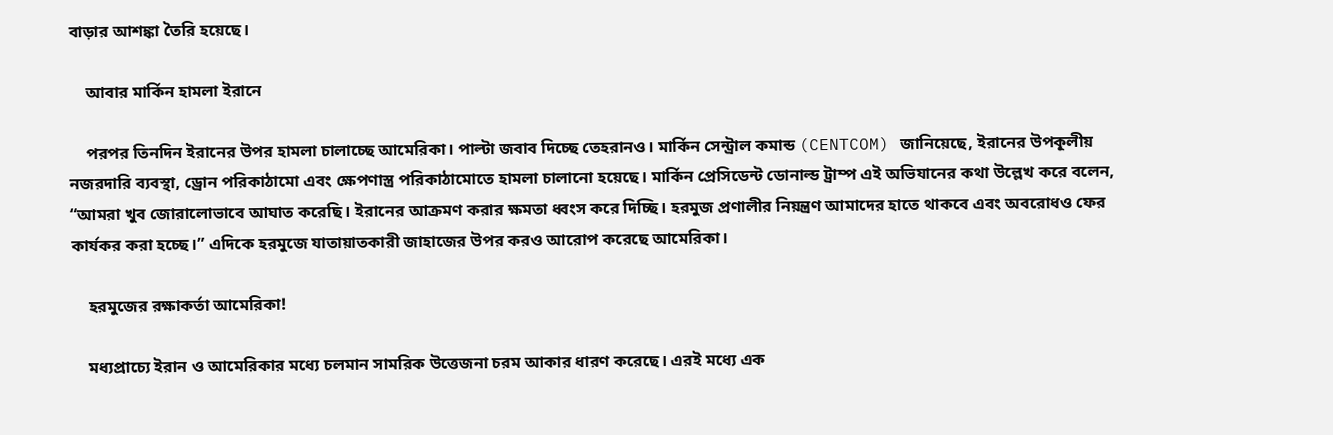বাড়ার আশঙ্কা তৈরি হয়েছে।

    আবার মার্কিন হামলা ইরানে

    পরপর তিনদিন ইরানের উপর হামলা চালাচ্ছে আমেরিকা। পাল্টা জবাব দিচ্ছে তেহরানও। মার্কিন সেন্ট্রাল কমান্ড (CENTCOM) জানিয়েছে, ইরানের উপকূলীয় নজরদারি ব্যবস্থা, ড্রোন পরিকাঠামো এবং ক্ষেপণাস্ত্র পরিকাঠামোতে হামলা চালানো হয়েছে। মার্কিন প্রেসিডেন্ট ডোনাল্ড ট্রাম্প এই অভিযানের কথা উল্লেখ করে বলেন, “আমরা খুব জোরালোভাবে আঘাত করেছি। ইরানের আক্রমণ করার ক্ষমতা ধ্বংস করে দিচ্ছি। হরমুজ প্রণালীর নিয়ন্ত্রণ আমাদের হাতে থাকবে এবং অবরোধও ফের কার্যকর করা হচ্ছে।” এদিকে হরমুজে যাতায়াতকারী জাহাজের উপর করও আরোপ করেছে আমেরিকা।

    হরমুজের রক্ষাকর্তা আমেরিকা!

    মধ্যপ্রাচ্যে ইরান ও আমেরিকার মধ্যে চলমান সামরিক উত্তেজনা চরম আকার ধারণ করেছে। এরই মধ্যে এক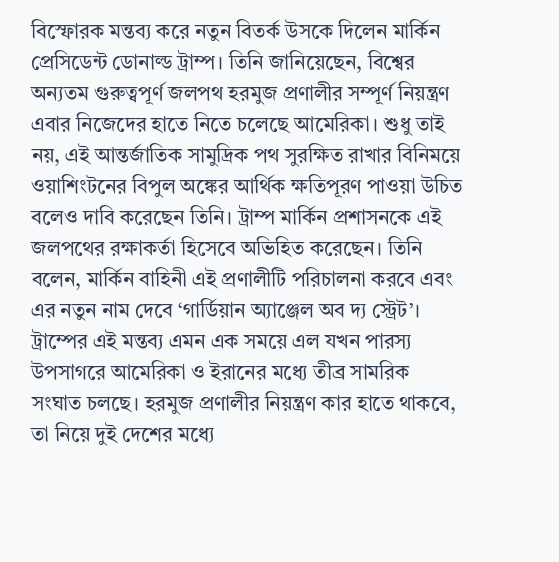বিস্ফোরক মন্তব্য করে নতুন বিতর্ক উসকে দিলেন মার্কিন প্রেসিডেন্ট ডোনাল্ড ট্রাম্প। তিনি জানিয়েছেন, বিশ্বের অন্যতম গুরুত্বপূর্ণ জলপথ হরমুজ প্রণালীর সম্পূর্ণ নিয়ন্ত্রণ এবার নিজেদের হাতে নিতে চলেছে আমেরিকা। শুধু তাই নয়, এই আন্তর্জাতিক সামুদ্রিক পথ সুরক্ষিত রাখার বিনিময়ে ওয়াশিংটনের বিপুল অঙ্কের আর্থিক ক্ষতিপূরণ পাওয়া উচিত বলেও দাবি করেছেন তিনি। ট্রাম্প মার্কিন প্রশাসনকে এই জলপথের রক্ষাকর্তা হিসেবে অভিহিত করেছেন। তিনি বলেন, মার্কিন বাহিনী এই প্রণালীটি পরিচালনা করবে এবং এর নতুন নাম দেবে ‘গার্ডিয়ান অ্যাঞ্জেল অব দ্য স্ট্রেট’। ট্রাম্পের এই মন্তব্য এমন এক সময়ে এল যখন পারস্য উপসাগরে আমেরিকা ও ইরানের মধ্যে তীব্র সামরিক সংঘাত চলছে। হরমুজ প্রণালীর নিয়ন্ত্রণ কার হাতে থাকবে, তা নিয়ে দুই দেশের মধ্যে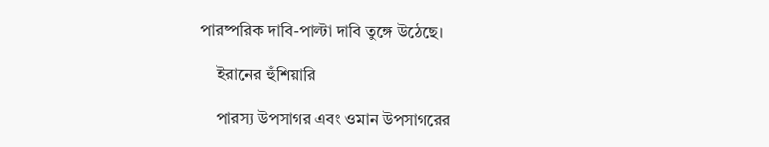পারষ্পরিক দাবি-পাল্টা দাবি তুঙ্গে উঠেছে।

    ইরানের হুঁশিয়ারি

    পারস্য উপসাগর এবং ওমান উপসাগরের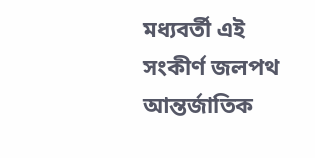মধ্যবর্তী এই সংকীর্ণ জলপথ আন্তর্জাতিক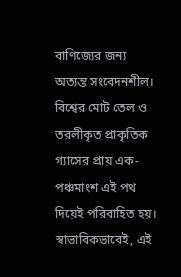বাণিজ্যের জন্য অত্যন্ত সংবেদনশীল। বিশ্বের মোট তেল ও তরলীকৃত প্রাকৃতিক গ্যাসের প্রায় এক-পঞ্চমাংশ এই পথ দিয়েই পরিবাহিত হয়। স্বাভাবিকভাবেই, এই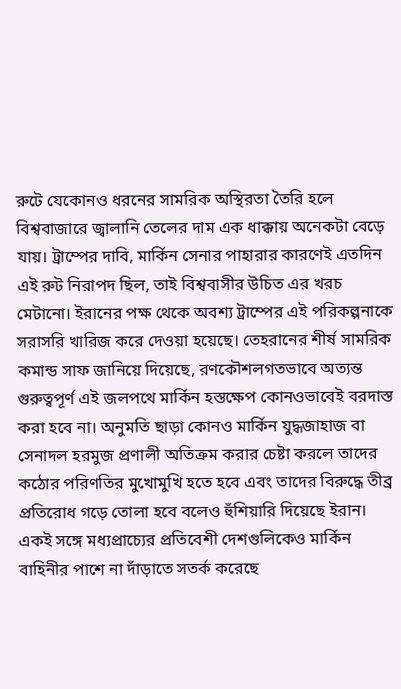রুটে যেকোনও ধরনের সামরিক অস্থিরতা তৈরি হলে বিশ্ববাজারে জ্বালানি তেলের দাম এক ধাক্কায় অনেকটা বেড়ে যায়। ট্রাম্পের দাবি, মার্কিন সেনার পাহারার কারণেই এতদিন এই রুট নিরাপদ ছিল, তাই বিশ্ববাসীর উচিত এর খরচ মেটানো। ইরানের পক্ষ থেকে অবশ্য ট্রাম্পের এই পরিকল্পনাকে সরাসরি খারিজ করে দেওয়া হয়েছে। তেহরানের শীর্ষ সামরিক কমান্ড সাফ জানিয়ে দিয়েছে, রণকৌশলগতভাবে অত্যন্ত গুরুত্বপূর্ণ এই জলপথে মার্কিন হস্তক্ষেপ কোনওভাবেই বরদাস্ত করা হবে না। অনুমতি ছাড়া কোনও মার্কিন যুদ্ধজাহাজ বা সেনাদল হরমুজ প্রণালী অতিক্রম করার চেষ্টা করলে তাদের কঠোর পরিণতির মুখোমুখি হতে হবে এবং তাদের বিরুদ্ধে তীব্র প্রতিরোধ গড়ে তোলা হবে বলেও হুঁশিয়ারি দিয়েছে ইরান। একই সঙ্গে মধ্যপ্রাচ্যের প্রতিবেশী দেশগুলিকেও মার্কিন বাহিনীর পাশে না দাঁড়াতে সতর্ক করেছে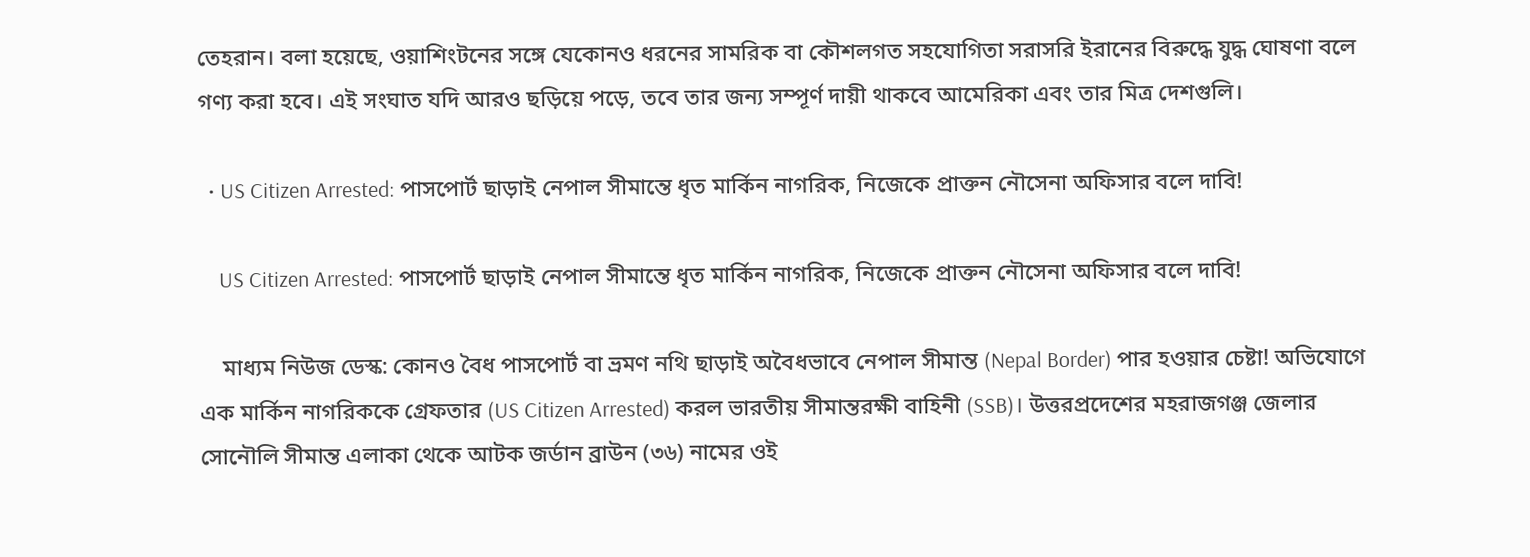তেহরান। বলা হয়েছে, ওয়াশিংটনের সঙ্গে যেকোনও ধরনের সামরিক বা কৌশলগত সহযোগিতা সরাসরি ইরানের বিরুদ্ধে যুদ্ধ ঘোষণা বলে গণ্য করা হবে। এই সংঘাত যদি আরও ছড়িয়ে পড়ে, তবে তার জন্য সম্পূর্ণ দায়ী থাকবে আমেরিকা এবং তার মিত্র দেশগুলি।

  • US Citizen Arrested: পাসপোর্ট ছাড়াই নেপাল সীমান্তে ধৃত মার্কিন নাগরিক, নিজেকে প্রাক্তন নৌসেনা অফিসার বলে দাবি!

    US Citizen Arrested: পাসপোর্ট ছাড়াই নেপাল সীমান্তে ধৃত মার্কিন নাগরিক, নিজেকে প্রাক্তন নৌসেনা অফিসার বলে দাবি!

    মাধ্যম নিউজ ডেস্ক: কোনও বৈধ পাসপোর্ট বা ভ্রমণ নথি ছাড়াই অবৈধভাবে নেপাল সীমান্ত (Nepal Border) পার হওয়ার চেষ্টা! অভিযোগে এক মার্কিন নাগরিককে গ্রেফতার (US Citizen Arrested) করল ভারতীয় সীমান্তরক্ষী বাহিনী (SSB)। উত্তরপ্রদেশের মহরাজগঞ্জ জেলার সোনৌলি সীমান্ত এলাকা থেকে আটক জর্ডান ব্রাউন (৩৬) নামের ওই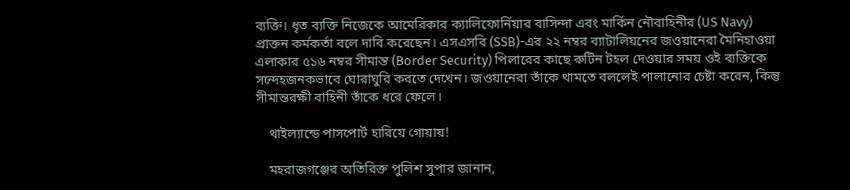ব্যক্তি। ধৃত ব্যক্তি নিজেকে আমেরিকার ক্যালিফোর্নিয়ার বাসিন্দা এবং মার্কিন নৌবাহিনীর (US Navy) প্রাক্তন কর্মকর্তা বলে দাবি করেছেন। এসএসবি (SSB)-এর ২২ নম্বর ব্যাটালিয়নের জওয়ানেরা মৈনিহাওয়া এলাকার ৫১৬ নম্বর সীমান্ত (Border Security) পিলারের কাছে রুটিন টহল দেওয়ার সময় ওই ব্যক্তিকে সন্দেহজনকভাবে ঘোরাঘুরি করতে দেখেন। জওয়ানেরা তাঁকে থামতে বললেই পালানোর চেষ্টা করেন, কিন্তু সীমান্তরক্ষী বাহিনী তাঁকে ধরে ফেলে।

    থাইল্যান্ডে পাসপোর্ট হারিয়ে গোয়ায়!

    মহরাজগঞ্জের অতিরিক্ত পুলিশ সুপার জানান,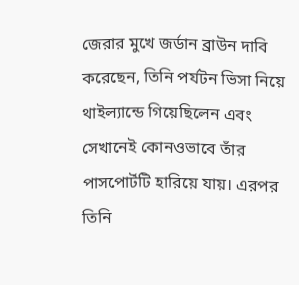জেরার মুখে জর্ডান ব্রাউন দাবি করেছেন, তিনি পর্যটন ভিসা নিয়ে থাইল্যান্ডে গিয়েছিলেন এবং সেখানেই কোনওভাবে তাঁর পাসপোর্টটি হারিয়ে যায়। এরপর তিনি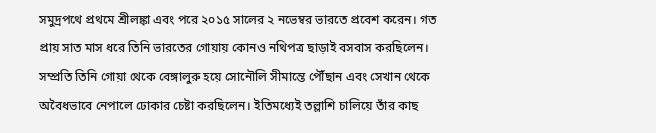সমুদ্রপথে প্রথমে শ্রীলঙ্কা এবং পরে ২০১৫ সালের ২ নভেম্বর ভারতে প্রবেশ করেন। গত প্রায় সাত মাস ধরে তিনি ভারতের গোয়ায় কোনও নথিপত্র ছাড়াই বসবাস করছিলেন। সম্প্রতি তিনি গোয়া থেকে বেঙ্গালুরু হয়ে সোনৌলি সীমান্তে পৌঁছান এবং সেখান থেকে অবৈধভাবে নেপালে ঢোকার চেষ্টা করছিলেন। ইতিমধ্যেই তল্লাশি চালিয়ে তাঁর কাছ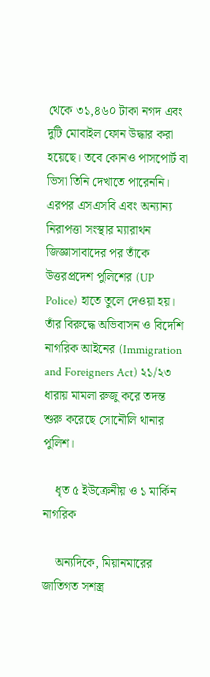থেকে ৩১,৪৬০ টাকা নগদ এবং দুটি মোবাইল ফোন উদ্ধার করা হয়েছে। তবে কোনও পাসপোর্ট বা ভিসা তিনি দেখাতে পারেননি। এরপর এসএসবি এবং অন্যান্য নিরাপত্তা সংস্থার ম্যারাথন জিজ্ঞাসাবাদের পর তাঁকে উত্তরপ্রদেশ পুলিশের (UP Police) হাতে তুলে দেওয়া হয়। তাঁর বিরুদ্ধে অভিবাসন ও বিদেশি নাগরিক আইনের (Immigration and Foreigners Act) ২১/২৩ ধারায় মামলা রুজু করে তদন্ত শুরু করেছে সোনৌলি থানার পুলিশ।

    ধৃত ৫ ইউক্রেনীয় ও ১ মার্কিন নাগরিক

    অন্যদিকে, মিয়ানমারের জাতিগত সশস্ত্র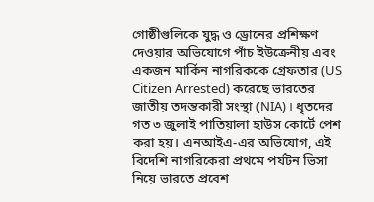গোষ্ঠীগুলিকে যুদ্ধ ও ড্রোনের প্রশিক্ষণ দেওয়ার অভিযোগে পাঁচ ইউক্রেনীয় এবং একজন মার্কিন নাগরিককে গ্রেফতার (US Citizen Arrested) করেছে ভারতের জাতীয় তদন্তকারী সংস্থা (NIA)। ধৃতদের গত ৩ জুলাই পাতিয়ালা হাউস কোর্টে পেশ করা হয়। এনআইএ-এর অভিযোগ, এই বিদেশি নাগরিকেরা প্রথমে পর্যটন ভিসা নিয়ে ভারতে প্রবেশ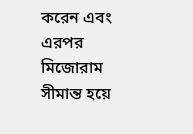করেন এবং এরপর মিজোরাম সীমান্ত হয়ে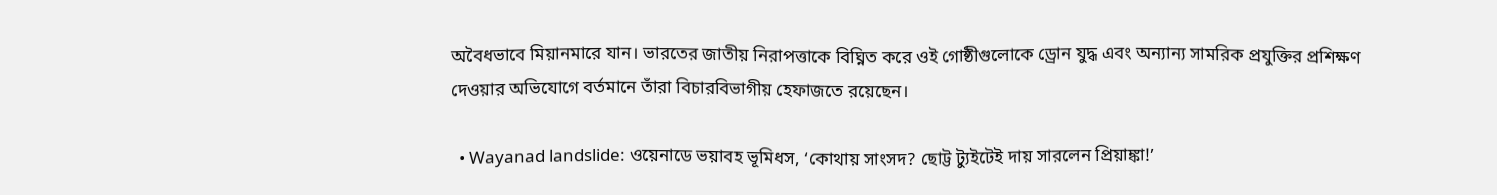অবৈধভাবে মিয়ানমারে যান। ভারতের জাতীয় নিরাপত্তাকে বিঘ্নিত করে ওই গোষ্ঠীগুলোকে ড্রোন যুদ্ধ এবং অন্যান্য সামরিক প্রযুক্তির প্রশিক্ষণ দেওয়ার অভিযোগে বর্তমানে তাঁরা বিচারবিভাগীয় হেফাজতে রয়েছেন।

  • Wayanad landslide: ওয়েনাডে ভয়াবহ ভূমিধস, ‘কোথায় সাংসদ? ছোট্ট ট্যুইটেই দায় সারলেন প্রিয়াঙ্কা!’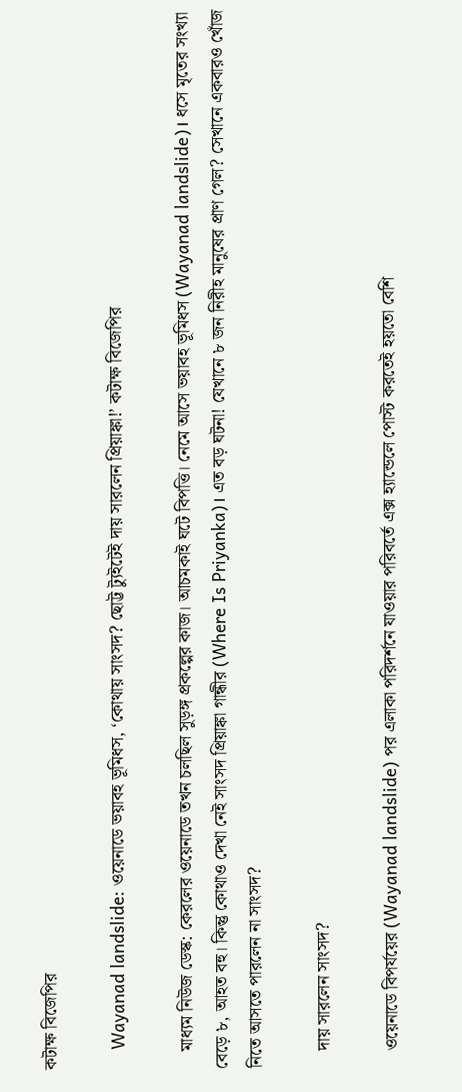কটাক্ষ বিজেপির

    Wayanad landslide: ওয়েনাডে ভয়াবহ ভূমিধস, ‘কোথায় সাংসদ? ছোট্ট ট্যুইটেই দায় সারলেন প্রিয়াঙ্কা!’ কটাক্ষ বিজেপির

    মাধ্যম নিউজ ডেস্ক: কেরলের ওয়েনাডে তখন চলছিল সুড়ঙ্গ প্রকল্পের কাজ। আচমকাই ঘটে বিপত্তি। নেমে আসে ভয়াবহ ভূমিধস (Wayanad landslide)। ধসে মৃতের সংখ্যা বেড়ে ৮, আহত বহু। কিন্তু কোথাও দেখা নেই সাংসদ প্রিয়াঙ্কা গান্ধীর (Where Is Priyanka)। এত বড় ঘটনা! যেখানে ৮ জন নিরীহ মানুষের প্রাণ গেল? সেখানে একবারও খোঁজ নিতে আসতে পারলেন না সাংসদ?

    দায় সারলেন সাংসদ?

    ওয়েনাডে বিপর্যয়ের (Wayanad landslide) পর এলাকা পরিদর্শনে যাওয়ার পরিবর্তে এক্স হ্যান্ডেলে পোস্ট করতেই হয়তো বেশি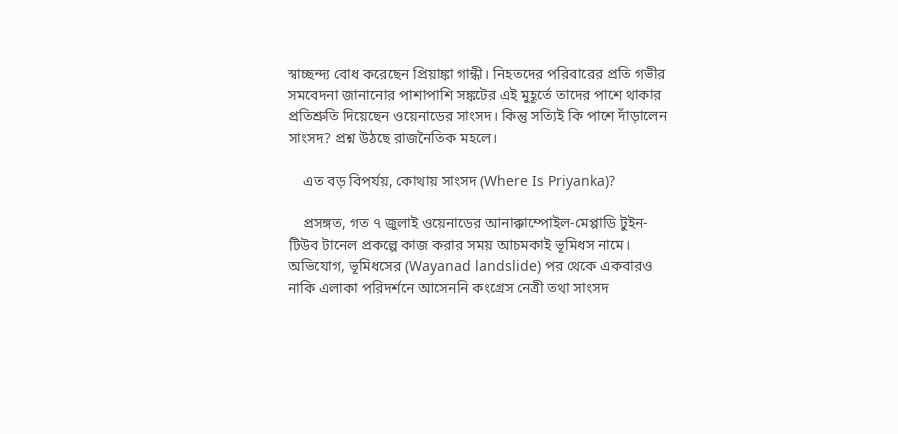স্বাচ্ছন্দ্য বোধ করেছেন প্রিয়াঙ্কা গান্ধী। নিহতদের পরিবারের প্রতি গভীর সমবেদনা জানানোর পাশাপাশি সঙ্কটের এই মুহূর্তে তাদের পাশে থাকার প্রতিশ্রুতি দিয়েছেন ওয়েনাডের সাংসদ। কিন্তু সত্যিই কি পাশে দাঁড়ালেন সাংসদ? প্রশ্ন উঠছে রাজনৈতিক মহলে।

    এত বড় বিপর্যয়, কোথায় সাংসদ (Where Is Priyanka)?

    প্রসঙ্গত, গত ৭ জুলাই ওয়েনাডের আনাক্কাম্পোইল-মেপ্পাডি টুইন-টিউব টানেল প্রকল্পে কাজ করার সময় আচমকাই ভূমিধস নামে। অভিযোগ, ভূমিধসের (Wayanad landslide) পর থেকে একবারও নাকি এলাকা পরিদর্শনে আসেননি কংগ্রেস নেত্রী তথা সাংসদ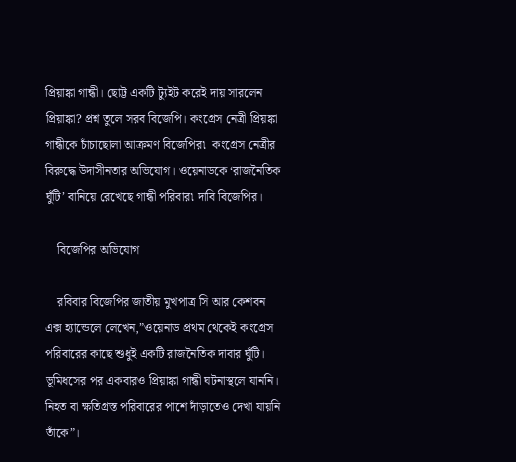প্রিয়াঙ্কা গান্ধী। ছোট্ট একটি ট্যুইট করেই দায় সারলেন প্রিয়াঙ্কা? প্রশ্ন তুলে সরব বিজেপি। কংগ্রেস নেত্রী প্রিয়ঙ্কা গান্ধীকে চাঁচাছোলা আক্রমণ বিজেপির৷  কংগ্রেস নেত্রীর বিরুদ্ধে উদাসীনতার অভিযোগ। ওয়েনাডকে ‘রাজনৈতিক ঘুঁটি’ বানিয়ে রেখেছে গান্ধী পরিবার৷ দাবি বিজেপির।

    বিজেপির অভিযোগ

    রবিবার বিজেপির জাতীয় মুখপাত্র সি আর কেশবন এক্স হ্যান্ডেলে লেখেন,”ওয়েনাড প্রথম থেকেই কংগ্রেস পরিবারের কাছে শুধুই একটি রাজনৈতিক দাবার ঘুঁটি। ভূমিধসের পর একবারও প্রিয়াঙ্কা গান্ধী ঘটনাস্থলে যাননি। নিহত বা ক্ষতিগ্রস্ত পরিবারের পাশে দাঁড়াতেও দেখা যায়নি তাঁকে”।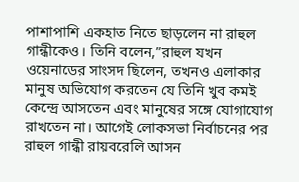পাশাপাশি একহাত নিতে ছাড়লেন না রাহুল গান্ধীকেও। তিনি বলেন,”রাহুল যখন ওয়েনাডের সাংসদ ছিলেন, তখনও এলাকার মানুষ অভিযোগ করতেন যে তিনি খুব কমই কেন্দ্রে আসতেন এবং মানুষের সঙ্গে যোগাযোগ রাখতেন না। আগেই লোকসভা নির্বাচনের পর রাহুল গান্ধী রায়বরেলি আসন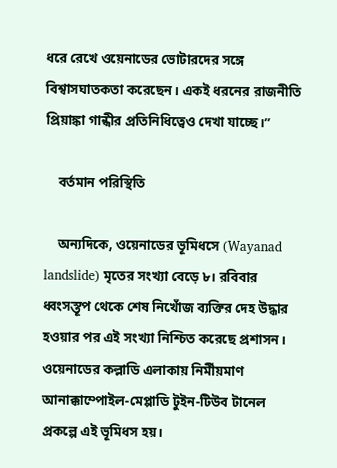ধরে রেখে ওয়েনাডের ভোটারদের সঙ্গে বিশ্বাসঘাতকতা করেছেন। একই ধরনের রাজনীতি প্রিয়াঙ্কা গান্ধীর প্রতিনিধিত্বেও দেখা যাচ্ছে।”

    বর্তমান পরিস্থিতি

    অন্যদিকে, ওয়েনাডের ভূমিধসে (Wayanad landslide) মৃতের সংখ্যা বেড়ে ৮। রবিবার ধ্বংসস্তূপ থেকে শেষ নিখোঁজ ব্যক্তির দেহ উদ্ধার হওয়ার পর এই সংখ্যা নিশ্চিত করেছে প্রশাসন। ওয়েনাডের কল্লাডি এলাকায় নির্মীয়মাণ আনাক্কাম্পোইল-মেপ্পাডি টুইন-টিউব টানেল প্রকল্পে এই ভূমিধস হয়।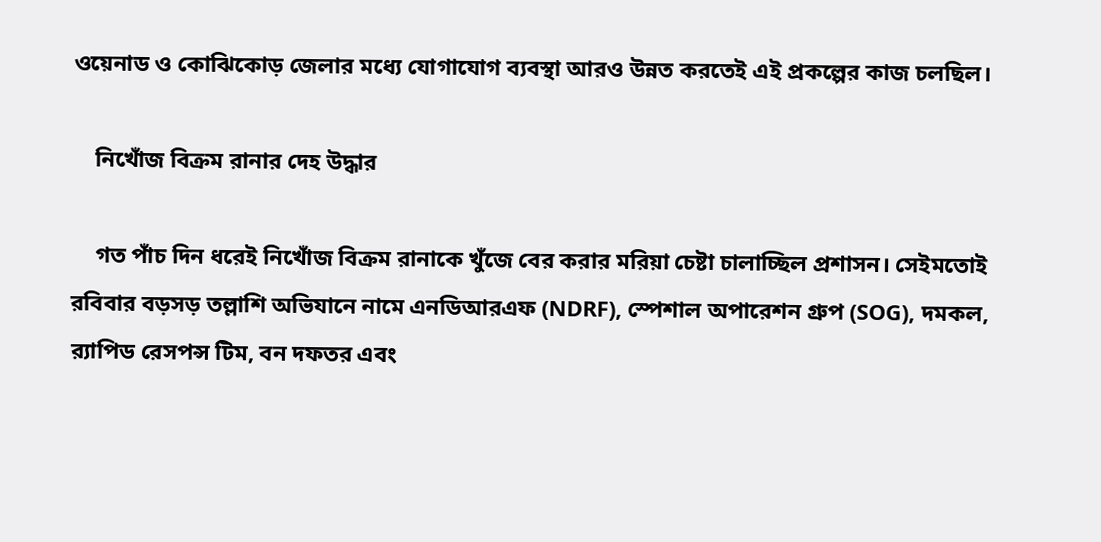ওয়েনাড ও কোঝিকোড় জেলার মধ্যে যোগাযোগ ব্যবস্থা আরও উন্নত করতেই এই প্রকল্পের কাজ চলছিল।

    নিখোঁজ বিক্রম রানার দেহ উদ্ধার

    গত পাঁচ দিন ধরেই নিখোঁজ বিক্রম রানাকে খুঁজে বের করার মরিয়া চেষ্টা চালাচ্ছিল প্রশাসন। সেইমতোই রবিবার বড়সড় তল্লাশি অভিযানে নামে এনডিআরএফ (NDRF), স্পেশাল অপারেশন গ্রুপ (SOG), দমকল, র‌্যাপিড রেসপন্স টিম, বন দফতর এবং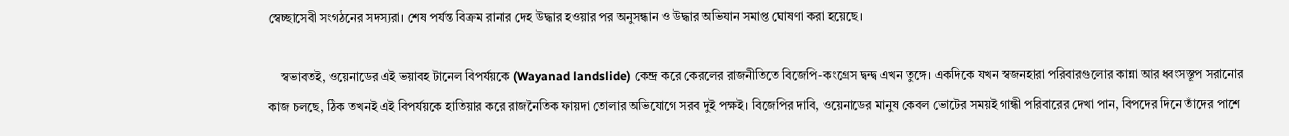স্বেচ্ছাসেবী সংগঠনের সদস্যরা। শেষ পর্যন্ত বিক্রম রানার দেহ উদ্ধার হওয়ার পর অনুসন্ধান ও উদ্ধার অভিযান সমাপ্ত ঘোষণা করা হয়েছে।

    স্বভাবতই, ওয়েনাডের এই ভয়াবহ টানেল বিপর্যয়কে (Wayanad landslide) কেন্দ্র করে কেরলের রাজনীতিতে বিজেপি-কংগ্রেস দ্বন্দ্ব এখন তুঙ্গে। একদিকে যখন স্বজনহারা পরিবারগুলোর কান্না আর ধ্বংসস্তূপ সরানোর কাজ চলছে, ঠিক তখনই এই বিপর্যয়কে হাতিয়ার করে রাজনৈতিক ফায়দা তোলার অভিযোগে সরব দুই পক্ষই। বিজেপির দাবি, ওয়েনাডের মানুষ কেবল ভোটের সময়ই গান্ধী পরিবারের দেখা পান, বিপদের দিনে তাঁদের পাশে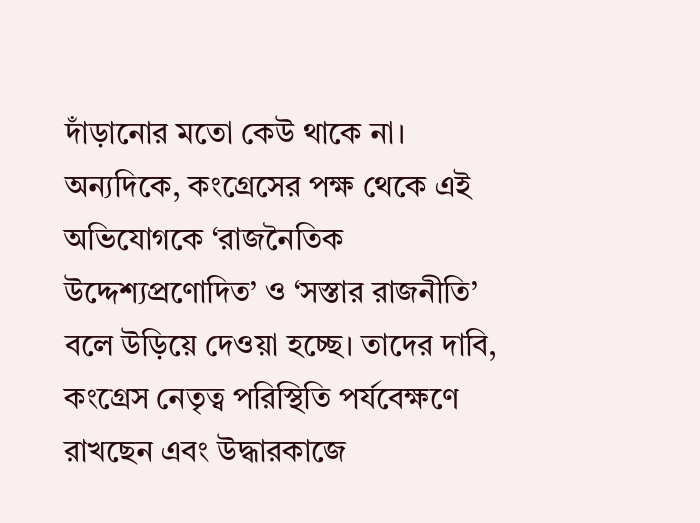দাঁড়ানোর মতো কেউ থাকে না। অন্যদিকে, কংগ্রেসের পক্ষ থেকে এই অভিযোগকে ‘রাজনৈতিক উদ্দেশ্যপ্রণোদিত’ ও ‘সস্তার রাজনীতি’ বলে উড়িয়ে দেওয়া হচ্ছে। তাদের দাবি, কংগ্রেস নেতৃত্ব পরিস্থিতি পর্যবেক্ষণে রাখছেন এবং উদ্ধারকাজে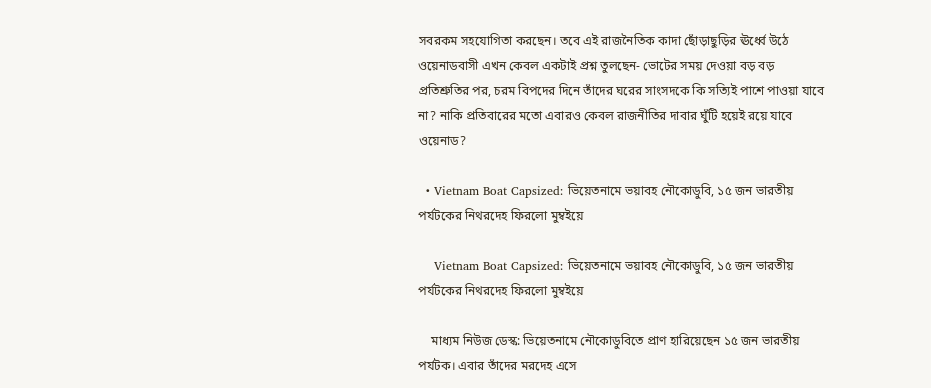সবরকম সহযোগিতা করছেন। তবে এই রাজনৈতিক কাদা ছোঁড়াছুড়ির ঊর্ধ্বে উঠে ওয়েনাডবাসী এখন কেবল একটাই প্রশ্ন তুলছেন- ভোটের সময় দেওয়া বড় বড় প্রতিশ্রুতির পর, চরম বিপদের দিনে তাঁদের ঘরের সাংসদকে কি সত্যিই পাশে পাওয়া যাবে না? নাকি প্রতিবারের মতো এবারও কেবল রাজনীতির দাবার ঘুঁটি হয়েই রয়ে যাবে ওয়েনাড?

  • Vietnam Boat Capsized: ভিয়েতনামে ভয়াবহ নৌকোডুবি, ১৫ জন ভারতীয় পর্যটকের নিথরদেহ ফিরলো মুম্বইয়ে

    Vietnam Boat Capsized: ভিয়েতনামে ভয়াবহ নৌকোডুবি, ১৫ জন ভারতীয় পর্যটকের নিথরদেহ ফিরলো মুম্বইয়ে

    মাধ্যম নিউজ ডেস্ক: ভিয়েতনামে নৌকোডুবিতে প্রাণ হারিয়েছেন ১৫ জন ভারতীয় পর্যটক। এবার তাঁদের মরদেহ এসে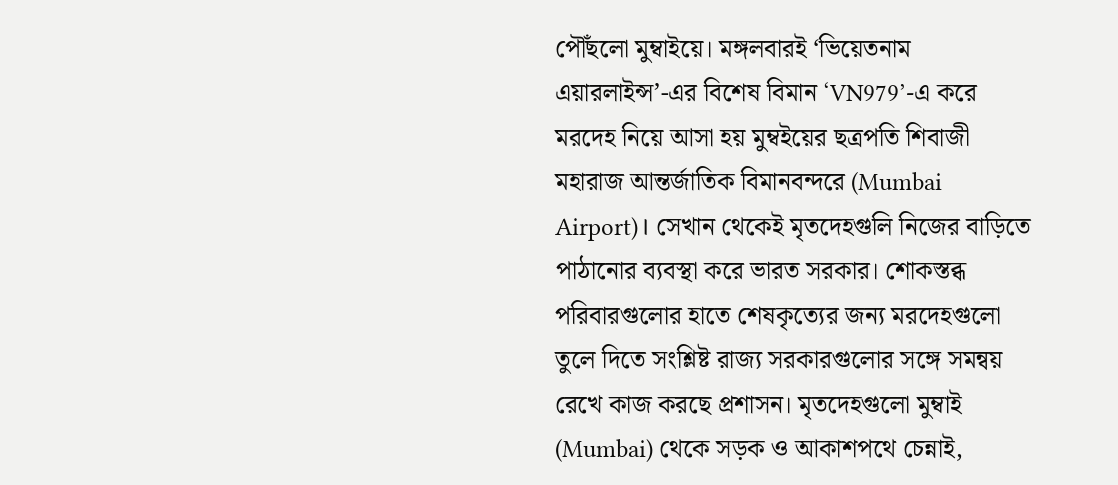পৌঁছলো মুম্বাইয়ে। মঙ্গলবারই ‘ভিয়েতনাম এয়ারলাইন্স’-এর বিশেষ বিমান ‘VN979’-এ করে মরদেহ নিয়ে আসা হয় মুম্বইয়ের ছত্রপতি শিবাজী মহারাজ আন্তর্জাতিক বিমানবন্দরে (Mumbai Airport)। সেখান থেকেই মৃতদেহগুলি নিজের বাড়িতে পাঠানোর ব্যবস্থা করে ভারত সরকার। শোকস্তব্ধ পরিবারগুলোর হাতে শেষকৃত্যের জন্য মরদেহগুলো তুলে দিতে সংশ্লিষ্ট রাজ্য সরকারগুলোর সঙ্গে সমন্বয় রেখে কাজ করছে প্রশাসন। মৃতদেহগুলো মুম্বাই (Mumbai) থেকে সড়ক ও আকাশপথে চেন্নাই,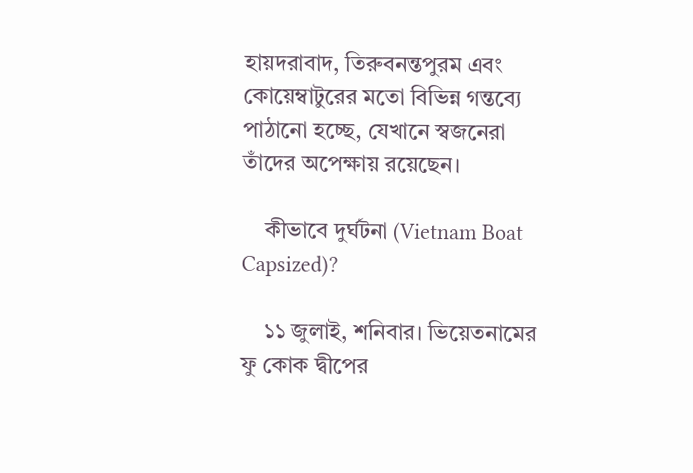হায়দরাবাদ, তিরুবনন্তপুরম এবং কোয়েম্বাটুরের মতো বিভিন্ন গন্তব্যে পাঠানো হচ্ছে, যেখানে স্বজনেরা তাঁদের অপেক্ষায় রয়েছেন।

    কীভাবে দুর্ঘটনা (Vietnam Boat Capsized)?

    ১১ জুলাই, শনিবার। ভিয়েতনামের ফু কোক দ্বীপের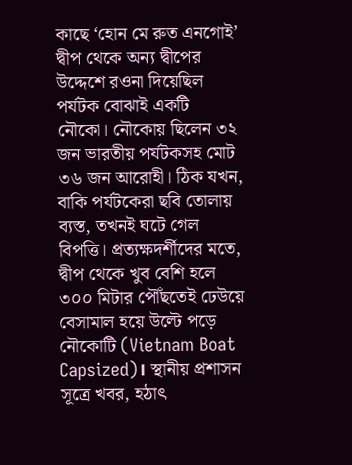কাছে ‘হোন মে রুত এনগোই’ দ্বীপ থেকে অন্য দ্বীপের উদ্দেশে রওনা দিয়েছিল পর্যটক বোঝাই একটি নৌকো। নৌকোয় ছিলেন ৩২ জন ভারতীয় পর্যটকসহ মোট ৩৬ জন আরোহী। ঠিক যখন, বাকি পর্যটকেরা ছবি তোলায় ব্যস্ত, তখনই ঘটে গেল বিপত্তি। প্রত্যক্ষদর্শীদের মতে, দ্বীপ থেকে খুব বেশি হলে ৩০০ মিটার পৌঁছতেই ঢেউয়ে বেসামাল হয়ে উল্টে পড়ে নৌকোটি (Vietnam Boat Capsized)। স্থানীয় প্রশাসন সূত্রে খবর, হঠাৎ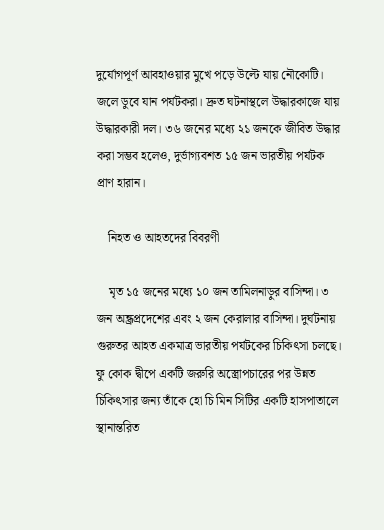দুর্যোগপূর্ণ আবহাওয়ার মুখে পড়ে উল্টে যায় নৌকোটি। জলে ডুবে যান পর্যটকরা। দ্রুত ঘটনাস্থলে উদ্ধারকাজে যায় উদ্ধারকারী দল। ৩৬ জনের মধ্যে ২১ জনকে জীবিত উদ্ধার করা সম্ভব হলেও, দুর্ভাগ্যবশত ১৫ জন ভারতীয় পর্যটক প্রাণ হারান।

    নিহত ও আহতদের বিবরণী

    মৃত ১৫ জনের মধ্যে ১০ জন তামিলনাড়ুর বাসিন্দা। ৩ জন অন্ধ্রপ্রদেশের এবং ২ জন কেরালার বাসিন্দা। দুর্ঘটনায় গুরুতর আহত একমাত্র ভারতীয় পর্যটকের চিকিৎসা চলছে। ফু কোক দ্বীপে একটি জরুরি অস্ত্রোপচারের পর উন্নত চিকিৎসার জন্য তাঁকে হো চি মিন সিটির একটি হাসপাতালে স্থানান্তরিত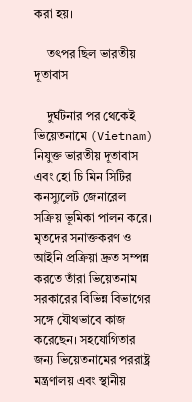করা হয়।

    তৎপর ছিল ভারতীয় দূতাবাস

    দুর্ঘটনার পর থেকেই ভিয়েতনামে (Vietnam) নিযুক্ত ভারতীয় দূতাবাস এবং হো চি মিন সিটির কনস্যুলেট জেনারেল সক্রিয় ভূমিকা পালন করে। মৃতদের সনাক্তকরণ ও আইনি প্রক্রিয়া দ্রুত সম্পন্ন করতে তাঁরা ভিয়েতনাম সরকারের বিভিন্ন বিভাগের সঙ্গে যৌথভাবে কাজ করেছেন। সহযোগিতার জন্য ভিয়েতনামের পররাষ্ট্র মন্ত্রণালয় এবং স্থানীয়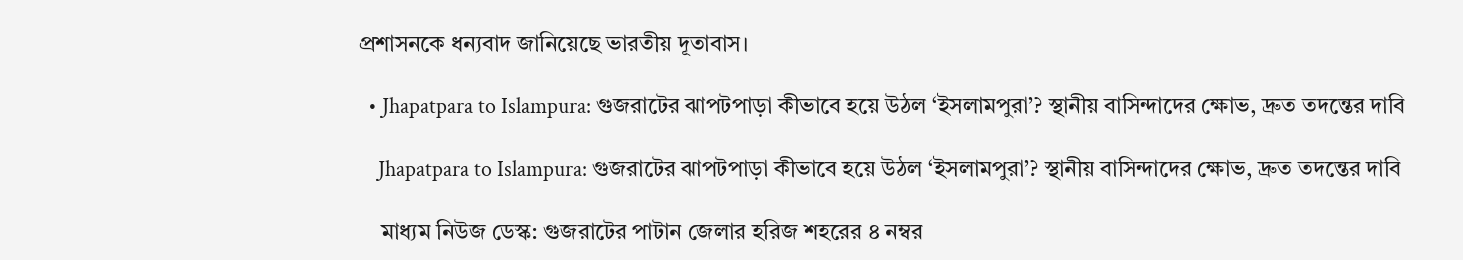প্রশাসনকে ধন্যবাদ জানিয়েছে ভারতীয় দূতাবাস।

  • Jhapatpara to Islampura: গুজরাটের ঝাপটপাড়া কীভাবে হয়ে উঠল ‘ইসলামপুরা’? স্থানীয় বাসিন্দাদের ক্ষোভ, দ্রুত তদন্তের দাবি

    Jhapatpara to Islampura: গুজরাটের ঝাপটপাড়া কীভাবে হয়ে উঠল ‘ইসলামপুরা’? স্থানীয় বাসিন্দাদের ক্ষোভ, দ্রুত তদন্তের দাবি

    মাধ্যম নিউজ ডেস্ক: গুজরাটের পাটান জেলার হরিজ শহরের ৪ নম্বর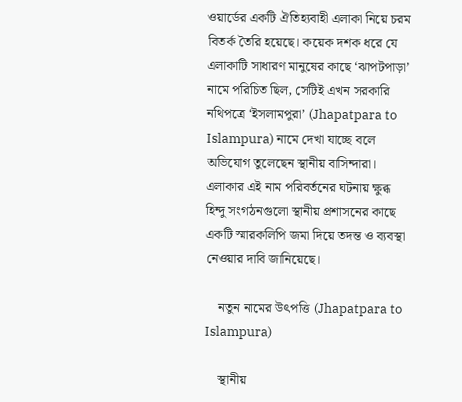ওয়ার্ডের একটি ঐতিহ্যবাহী এলাকা নিয়ে চরম বিতর্ক তৈরি হয়েছে। কয়েক দশক ধরে যে এলাকাটি সাধারণ মানুষের কাছে ‘ঝাপটপাড়া’ নামে পরিচিত ছিল, সেটিই এখন সরকারি নথিপত্রে ‘ইসলামপুরা’ (Jhapatpara to Islampura) নামে দেখা যাচ্ছে বলে অভিযোগ তুলেছেন স্থানীয় বাসিন্দারা। এলাকার এই নাম পরিবর্তনের ঘটনায় ক্ষুব্ধ হিন্দু সংগঠনগুলো স্থানীয় প্রশাসনের কাছে একটি স্মারকলিপি জমা দিয়ে তদন্ত ও ব্যবস্থা নেওয়ার দাবি জানিয়েছে।

    নতুন নামের উৎপত্তি (Jhapatpara to Islampura)

    স্থানীয়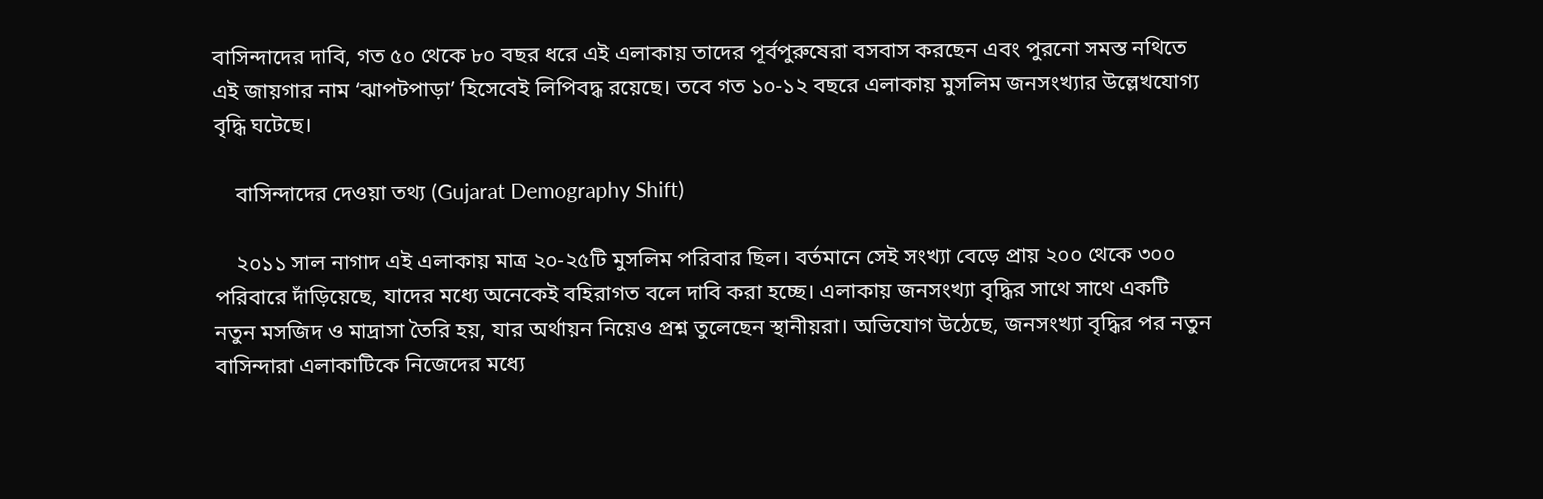বাসিন্দাদের দাবি, গত ৫০ থেকে ৮০ বছর ধরে এই এলাকায় তাদের পূর্বপুরুষেরা বসবাস করছেন এবং পুরনো সমস্ত নথিতে এই জায়গার নাম ‘ঝাপটপাড়া’ হিসেবেই লিপিবদ্ধ রয়েছে। তবে গত ১০-১২ বছরে এলাকায় মুসলিম জনসংখ্যার উল্লেখযোগ্য বৃদ্ধি ঘটেছে।

    বাসিন্দাদের দেওয়া তথ্য (Gujarat Demography Shift)

    ২০১১ সাল নাগাদ এই এলাকায় মাত্র ২০-২৫টি মুসলিম পরিবার ছিল। বর্তমানে সেই সংখ্যা বেড়ে প্রায় ২০০ থেকে ৩০০ পরিবারে দাঁড়িয়েছে, যাদের মধ্যে অনেকেই বহিরাগত বলে দাবি করা হচ্ছে। এলাকায় জনসংখ্যা বৃদ্ধির সাথে সাথে একটি নতুন মসজিদ ও মাদ্রাসা তৈরি হয়, যার অর্থায়ন নিয়েও প্রশ্ন তুলেছেন স্থানীয়রা। অভিযোগ উঠেছে, জনসংখ্যা বৃদ্ধির পর নতুন বাসিন্দারা এলাকাটিকে নিজেদের মধ্যে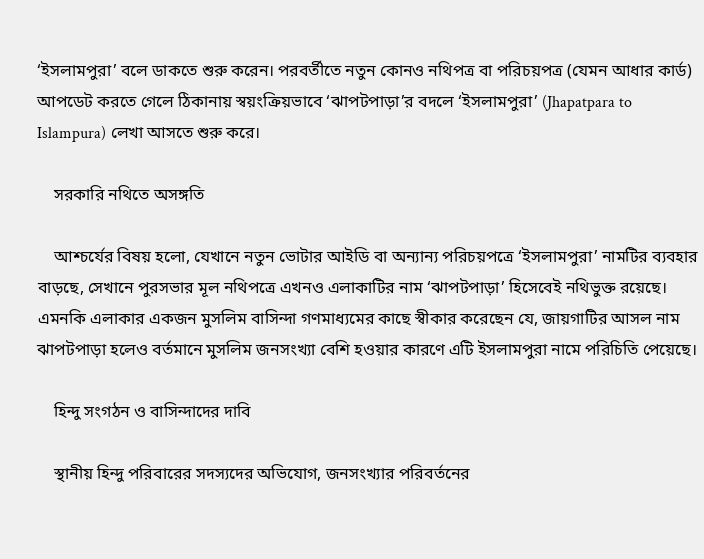‘ইসলামপুরা’ বলে ডাকতে শুরু করেন। পরবর্তীতে নতুন কোনও নথিপত্র বা পরিচয়পত্র (যেমন আধার কার্ড) আপডেট করতে গেলে ঠিকানায় স্বয়ংক্রিয়ভাবে ‘ঝাপটপাড়া’র বদলে ‘ইসলামপুরা’ (Jhapatpara to Islampura) লেখা আসতে শুরু করে।

    সরকারি নথিতে অসঙ্গতি

    আশ্চর্যের বিষয় হলো, যেখানে নতুন ভোটার আইডি বা অন্যান্য পরিচয়পত্রে ‘ইসলামপুরা’ নামটির ব্যবহার বাড়ছে, সেখানে পুরসভার মূল নথিপত্রে এখনও এলাকাটির নাম ‘ঝাপটপাড়া’ হিসেবেই নথিভুক্ত রয়েছে। এমনকি এলাকার একজন মুসলিম বাসিন্দা গণমাধ্যমের কাছে স্বীকার করেছেন যে, জায়গাটির আসল নাম ঝাপটপাড়া হলেও বর্তমানে মুসলিম জনসংখ্যা বেশি হওয়ার কারণে এটি ইসলামপুরা নামে পরিচিতি পেয়েছে।

    হিন্দু সংগঠন ও বাসিন্দাদের দাবি

    স্থানীয় হিন্দু পরিবারের সদস্যদের অভিযোগ, জনসংখ্যার পরিবর্তনের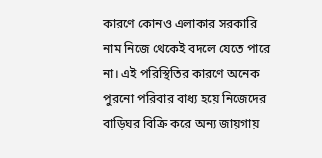কারণে কোনও এলাকার সরকারি নাম নিজে থেকেই বদলে যেতে পারে না। এই পরিস্থিতির কারণে অনেক পুরনো পরিবার বাধ্য হয়ে নিজেদের বাড়িঘর বিক্রি করে অন্য জায়গায়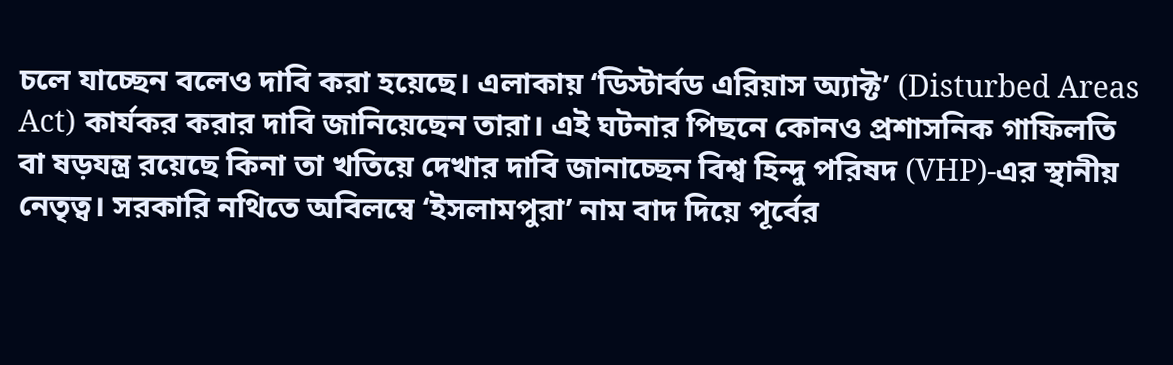চলে যাচ্ছেন বলেও দাবি করা হয়েছে। এলাকায় ‘ডিস্টার্বড এরিয়াস অ্যাক্ট’ (Disturbed Areas Act) কার্যকর করার দাবি জানিয়েছেন তারা। এই ঘটনার পিছনে কোনও প্রশাসনিক গাফিলতি বা ষড়যন্ত্র রয়েছে কিনা তা খতিয়ে দেখার দাবি জানাচ্ছেন বিশ্ব হিন্দু পরিষদ (VHP)-এর স্থানীয় নেতৃত্ব। সরকারি নথিতে অবিলম্বে ‘ইসলামপুরা’ নাম বাদ দিয়ে পূর্বের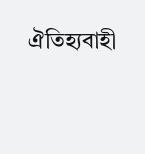ঐতিহ্যবাহী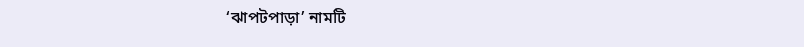‘ঝাপটপাড়া’ নামটি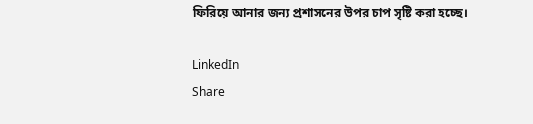ফিরিয়ে আনার জন্য প্রশাসনের উপর চাপ সৃষ্টি করা হচ্ছে।

LinkedIn
Share